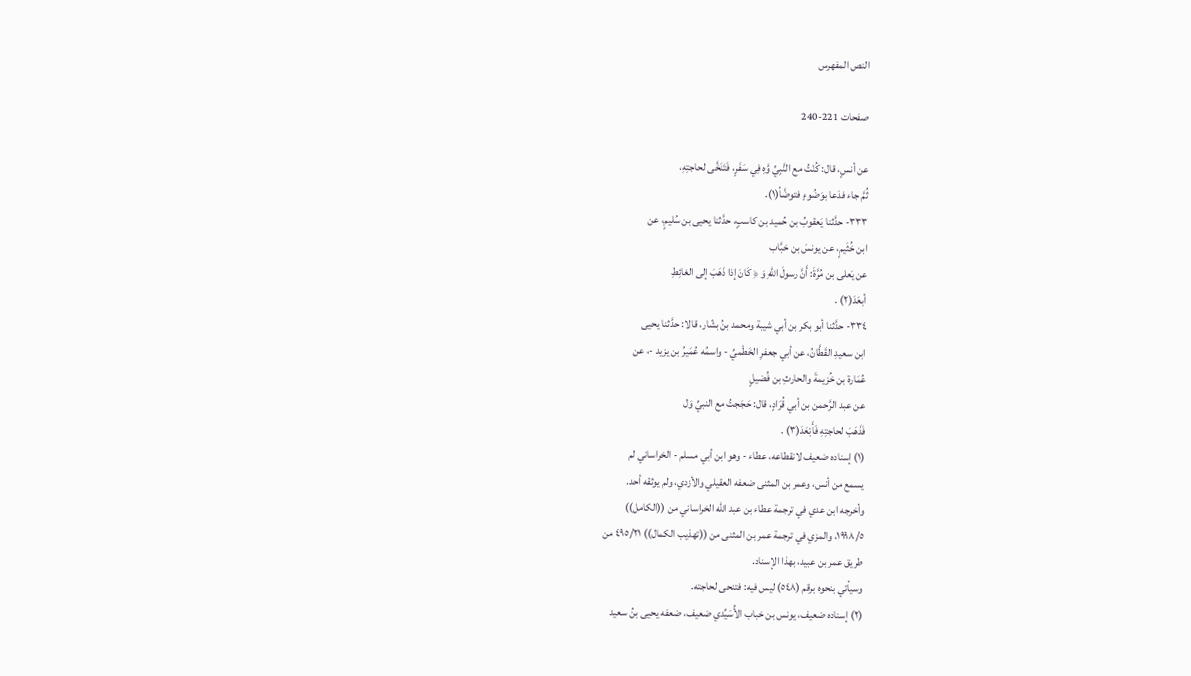النص المفهرس

صفحات 221-240

عن أنسٍ، قال: كُنْتُ مع النَّبِيِّ وَّهِ فِي سَفَرٍ، فَتَنَخَّى لحاجتِهِ،
ثُمَّ جاء فدَعا بوَضُوءٍ فتوضَّأ(١).
٣٣٣- حدَّثنا يَعقوبُ بن حُميد بن كاسبٍ، حدَّثنا يحيى بن سُليمٍ، عن
ابن خُثَيمٍ، عن يونسَ بن خبَّاب
عن يَعلى بن مُرَّةَ: أَنَّ رسولَ اللهِ وَ ﴿ كَانَ إذا ذَهَبَ إلى الغائِطِ
أبعَدَ(٢) .
٣٣٤- حدَّثنا أبو بكر بن أبي شيبة ومحمد بنُ بشّار، قالا: حدَّثنا يحيى
ابن سعيدِ القَطَّانُ، عن أبي جعفرِ الخَطْميِّ - واسمُه عُمَيرُ بن يزيد -، عن
عُمَارة بن خُزيمةَ والحارثِ بن فُضيلٍ
عن عبد الرَّحمن بن أبي قُرَادٍ، قال: حَجَجتُ مع النبيِّ وَل
فَذَهَبَ لحاجتِهِ فَأَبْعَدَ(٣) .
(١) إسناده ضعيف لانقطاعه، عطاء - وهو ابن أبي مسلم - الخراساني لم
يسمع من أنس، وعمر بن المثنى ضعفه العقيلي والأزدي، ولم يوثقه أحد.
وأخرجه ابن عدي في ترجمة عطاء بن عبد الله الخراساني من ((الكامل))
١٩٩٨/٥، والمزي في ترجمة عمر بن المثنى من ((تهذيب الكمال)) ٤٩٥/٢١ من
طريق عمر بن عبيد، بهذا الإسناد.
وسيأتي بنحوه برقم (٥٤٨) ليس فيه: فتنحى لحاجته.
(٢) إسناده ضعيف، يونس بن خباب الأُسَيِّدي ضعيف، ضعفه يحيى بنُ سعيد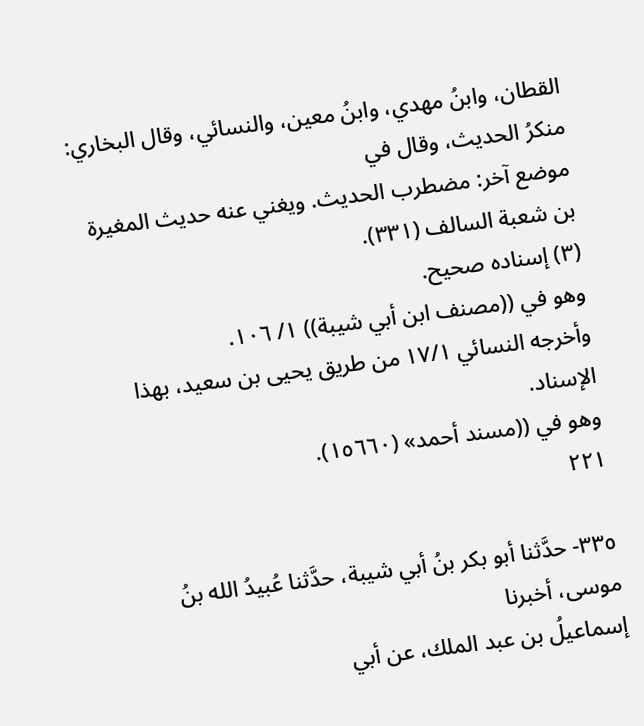القطان، وابنُ مهدي، وابنُ معين، والنسائي، وقال البخاري: منكرُ الحديث، وقال في
موضع آخر: مضطرب الحديث. ويغني عنه حديث المغيرة بن شعبة السالف (٣٣١).
(٣) إسناده صحيح.
وهو في ((مصنف ابن أبي شيبة)) ١/ ١٠٦.
وأخرجه النسائي ١٧/١ من طريق يحيى بن سعيد، بهذا الإسناد.
وهو في ((مسند أحمد» (١٥٦٦٠).
٢٢١

٣٣٥- حدَّثنا أبو بكر بنُ أبي شيبة، حدَّثنا عُبيدُ الله بنُ موسى، أخبرنا
إسماعيلُ بن عبد الملك، عن أبي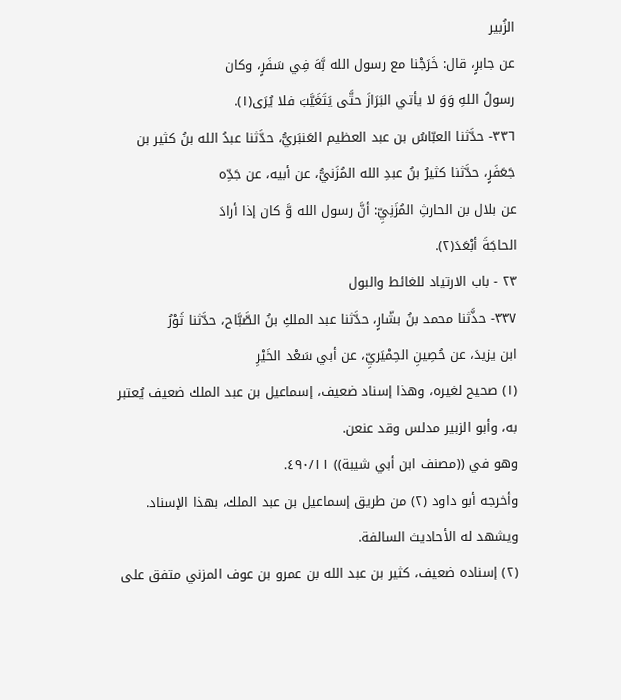الزُبير
عن جابرٍ، قال: خَرَجْنا مع رسول الله بَّهَ فِي سَفَرٍ، وكان
رسولُ اللهِ وَوَ لا يأتي البَرَازَ حتَّى يَتَغَيَّبَ فلا يُرَى(١).
٣٣٦- حدَّثنا العبّاسُ بن عبد العظيم العَنبَريُّ، حدَّثنا عبدُ الله بنُ كثير بن
جَعَفَرٍ، حدَّثنا كثيرُ بنُ عبدِ الله المُزَنيُّ، عن أبيه، عن جَدِّه
عن بلال بن الحارثِ المُزَنِيِّ: أنَّ رسول الله وَّ كان إذا أرادَ
الحاجَةَ أبْعَدَ(٢).
٢٣ - باب الارتياد للغائط والبول
٣٣٧- حذَّثنا محمد بنُ بشّارٍ، حدَّثنا عبد الملكِ بنُ الصَّبَّاح، حدَّثنا ثَوْرُ
ابن يزيدَ، عن حُصِينِ الحِمْيَريِّ، عن أبي سَعْد الخَيْرِ
(١) صحيح لغيره، وهذا إسناد ضعيف، إسماعيل بن عبد الملك ضعيف يُعتبر
به، وأبو الزبير مدلس وقد عنعن.
وهو في ((مصنف ابن أبي شيبة)) ٤٩٠/١١.
وأخرجه أبو داود (٢) من طريق إسماعيل بن عبد الملك، بهذا الإسناد.
ويشهد له الأحاديث السالفة.
(٢) إسناده ضعيف، كثير بن عبد الله بن عمرو بن عوف المزني متفق على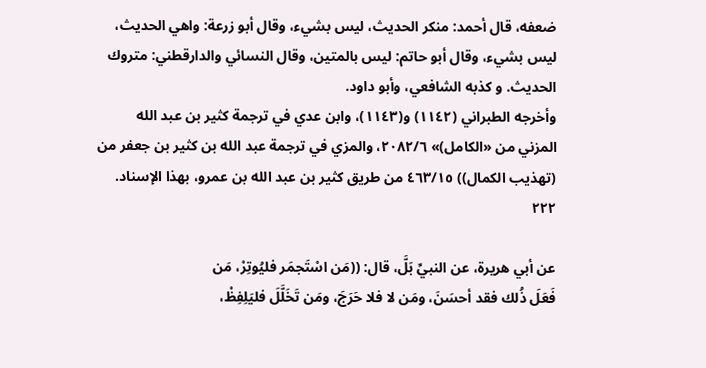ضعفه، قال أحمد: منكر الحديث، ليس بشيء، وقال أبو زرعة: واهي الحديث،
ليس بشيء، وقال أبو حاتم: ليس بالمتين، وقال النسائي والدارقطني: متروك
الحدیث. و کذبه الشافعي، وأبو داود.
وأخرجه الطبراني (١١٤٢) و(١١٤٣)، وابن عدي في ترجمة كثير بن عبد الله
المزني من «الكامل)» ٢٠٨٢/٦، والمزي في ترجمة عبد الله بن كثير بن جعفر من
(تهذيب الكمال)) ٤٦٣/١٥ من طريق كثير بن عبد الله بن عمرو، بهذا الإسناد.
٢٢٢

عن أبي هريرة، عن النبيِّ بَلَّ، قال: ((مَن اسْتَجمَر فليُوتِرْ، مَن
فَعَلَ ذُلك فقد أحسَنَ، ومَن لا فلا حَرَجَ، ومَن تَخَلَّلَ فليَلِفِظْ،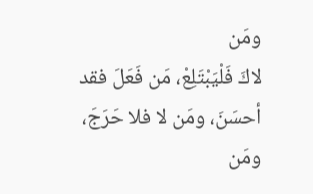ومَن
لاكَ فَلْيَبْتَلِعْ، مَن فَعَلَ فقد أحسَنَ، ومَن لا فلا حَرَجَ، ومَن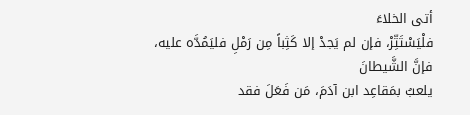أتى الخلاءَ
فلْيَسْتَتِّرْ، فإن لم يَجدْ إلا كَثِباً مِن رَمْلِ فليَمُدَّه عليه، فإنَّ الشَّيطانَ
يلعبُ بمَقاعِد ابن آدَمَ، مَن فَعَلَ فقد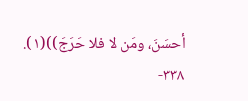أحسَنَ، ومَن لا فلا حَرَجَ))(١).
٣٣٨-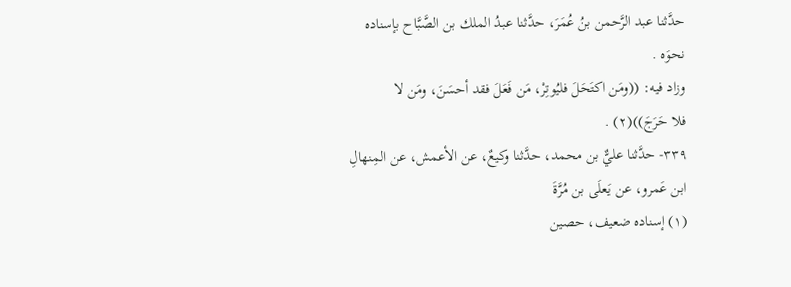حدَّثنا عبد الرَّحمن بنُ عُمَرَ، حدَّثنا عبدُ الملك بن الصَّبَّاح بإسناده
نحوَه .
وزاد فيه: ((ومَن اكتَحَلَ فليُوتِرْ، مَن فَعَلَ فقد أحسَنَ، ومَن لا
فلا حَرَجَ))(٢) .
٣٣٩- حدَّثنا عليٌّ بن محمد، حدَّثنا وكيعٌ، عن الأعمش، عن المِنهالِ
ابن عَمرو، عن يَعلَى بن مُرَّةَ
(١) إسناده ضعيف، حصين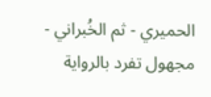الحميري - ثم الخُبراني - مجهول تفرد بالرواية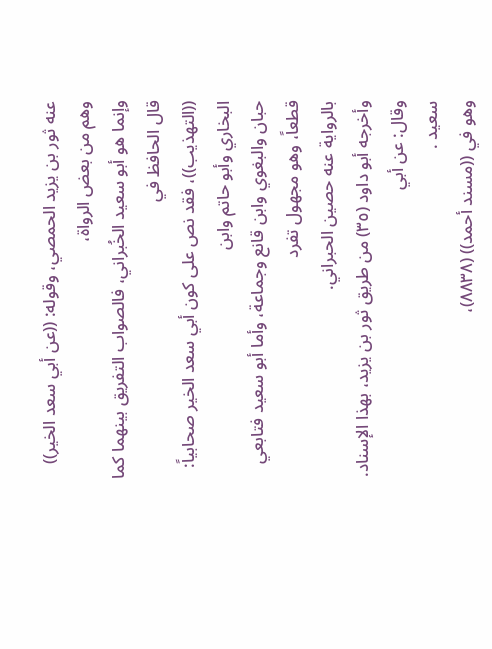عنه ثور بن يزيد الحمصي، وقوله: ((عن أبي سعد الخير)) وهم من بعض الرواة،
وإنما هو أبو سعيد الخُبراني، فالصواب التفريق بينهما كما قال الحافظ في
((التهذيب))، فقد نص على كون أبي سعد الخير صحابياً: البخاري وأبو حاتم وابن
حبان والبغوي وابن قانع وجماعة، وأما أبو سعيد فتابعي قطعاً، وهو مجهول تفرد
بالرواية عنه حصين الحبراني.
وأخرجه أبو داود (٣٥) من طريق ثور بن يزيد، بهذا الإسناد. وقال: عن أبي
سعید .
وهو في ((مسند أحمد)) (٨٨٣٨)،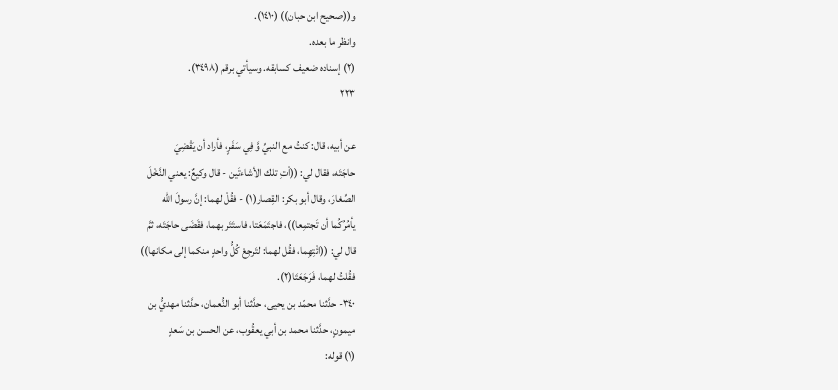و((صحيح ابن حبان)) (١٤١٠).
وانظر ما بعده.
(٢) إسناده ضعيف كسابقه. وسيأتي برقم (٣٤٩٨).
٢٢٣

عن أبيه، قال: كنتُ مع النبيِّ وَّ فِي سَفَرٍ، فأراد أن يَقْضِيَ
حاجَتَه، فقال لي: ((اْتِ تلك الأشاءتَين - قال وكيعٌ: يعني النَّخْلَ
الصِّغارَ، وقال أبو بكر: القِصار(١) - فقُلْ لهما: إنَّ رسولَ الله
يأمُرُكُما أن تَجتمِعا))، فاجتَمَعَتا، فاستَتَر بهما، فقَضَى حاجَتَه، ثمَّ
قال لي: ((ائْتِهِما، فقُل لهما: لتَرجِعْ كُلُّ واحدٍ منكما إلى مكانها))
فقُلتُ لهما، فَرَجَعَتَا(٢).
٣٤٠- حدَّثنا محمّد بن يحيى، حدَّثنا أبو النُّعمان، حدَّثنا مهديُّ بن
ميمونٍ، حدَّثنا محمد بن أبي يعقُوب، عن الحسن بن سَعدٍ
(١) قوله: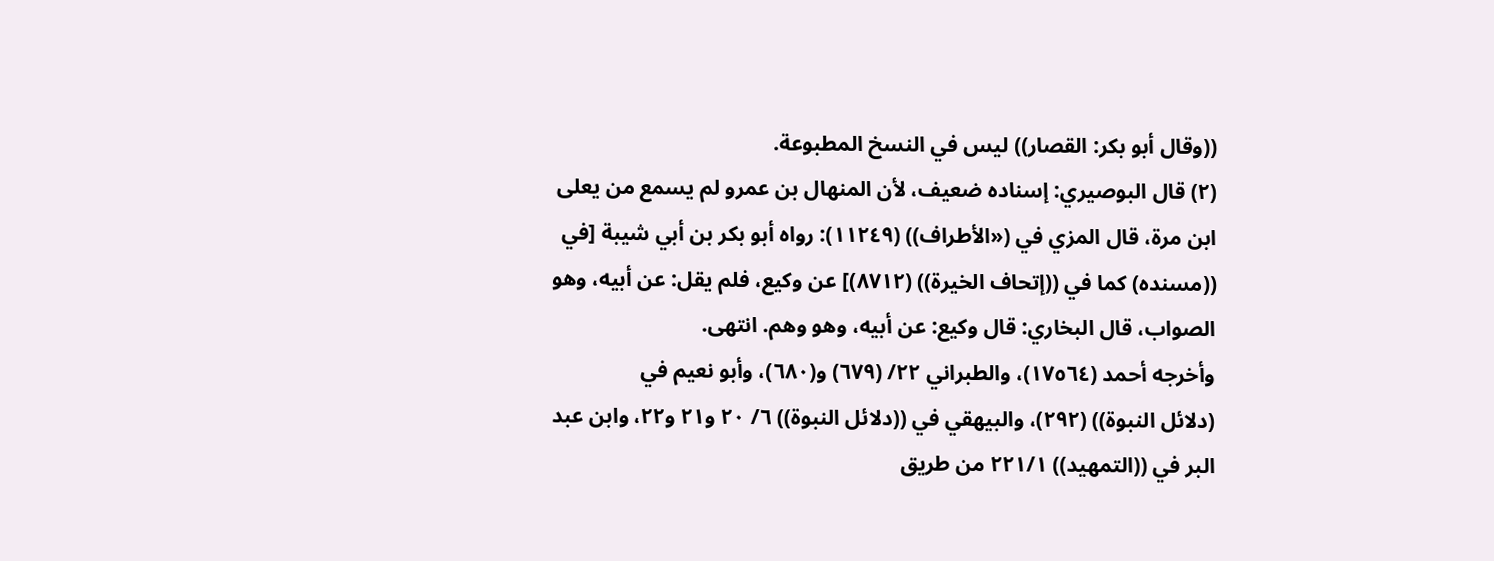((وقال أبو بكر: القصار)) ليس في النسخ المطبوعة.
(٢) قال البوصيري: إسناده ضعيف، لأن المنهال بن عمرو لم يسمع من يعلى
ابن مرة، قال المزي في («الأطراف)) (١١٢٤٩): رواه أبو بكر بن أبي شيبة [في
((مسنده) كما في ((إتحاف الخيرة)) (٨٧١٢)] عن وكيع، فلم يقل: عن أبيه، وهو
الصواب، قال البخاري: قال وکیع: عن أبيه، وهو وهم. انتهى.
وأخرجه أحمد (١٧٥٦٤)، والطبراني ٢٢/ (٦٧٩) و(٦٨٠)، وأبو نعيم في
(دلائل النبوة)) (٢٩٢)، والبيهقي في ((دلائل النبوة)) ٦/ ٢٠ و٢١ و٢٢، وابن عبد
البر في ((التمهيد)) ٢٢١/١ من طريق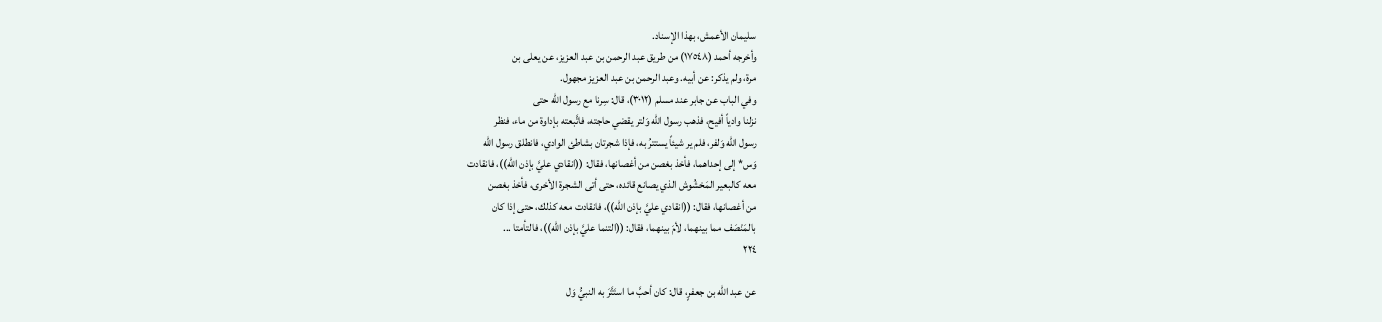سليمان الأعمش، بهذا الإسناد.
وأخرجه أحمد (١٧٥٤٨) من طريق عبد الرحمن بن عبد العزيز، عن يعلى بن
مرة، ولم يذكر: عن أبيه. وعبد الرحمن بن عبد العزيز مجهول.
وفي الباب عن جابر عند مسلم (٣٠١٢)، قال: سِرنا مع رسول اللّه حتى
نزلنا وادياً أفيح، فذهب رسول الله وَلتر يقضي حاجته، فاتَّبعته بإداوة من ماء، فنظر
رسول الله وَلفر، فلم ير شيئاً يستترُ به، فإذا شجرتان بشاطئ الوادي، فانطلق رسول الله
وَس* إلى إحداهما، فأخذ بغصن من أغصانها، فقال: ((انقادي عليَّ بإذن الله))، فانقادت
معه كالبعير المَخشُوش الذي يصانع قائده، حتى أتى الشجرة الأخرى، فأخذ بغصن
من أغصانها، فقال: ((انقادي عليَّ بإذن الله))، فانقادت معه كذلك، حتى إذا كان
بالمَنْصَف مما بينهما، لأمَ بينهما، فقال: ((التنما عليَّ بإذن الله))، فالتأمتا ...
٢٢٤

عن عبد الله بن جعفرٍ، قال: كان أحبَّ ما استَتَّرَ به النبيُّ وَل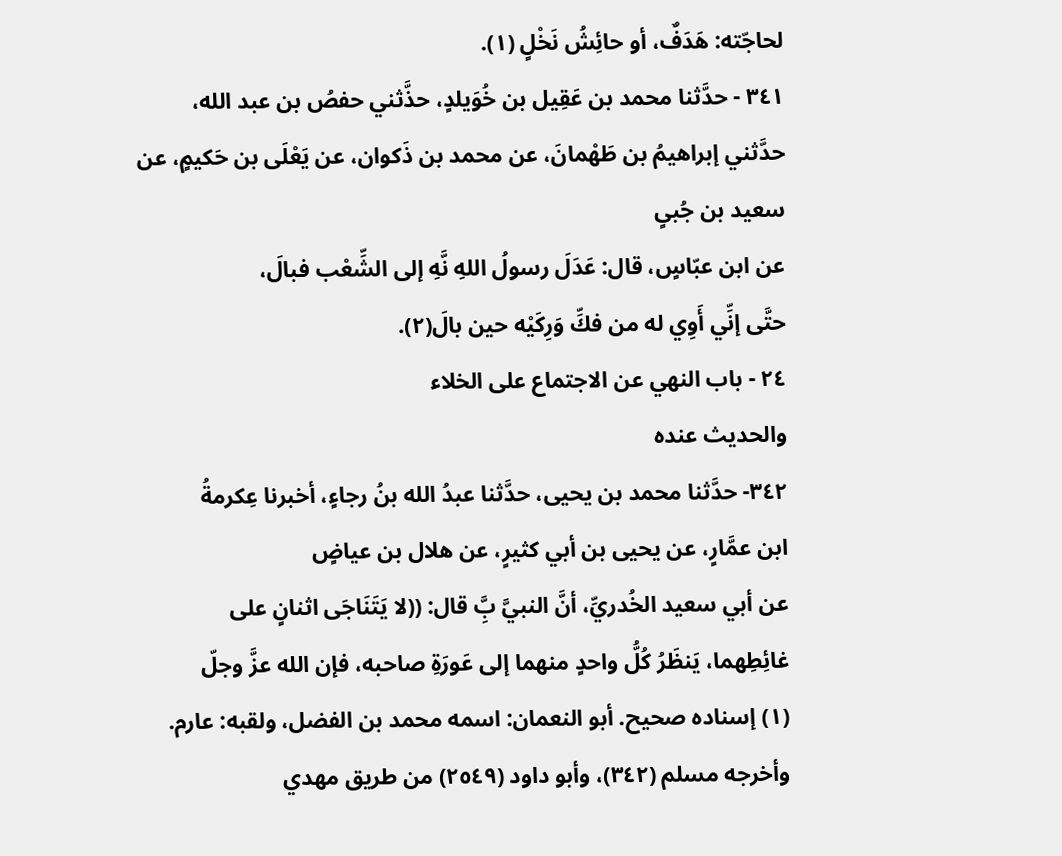لحاجّته: هَدَفٌ، أو حائِشُ نَخْلٍ (١).
٣٤١ - حدَّثنا محمد بن عَقِيل بن خُوَيلدٍ، حذَّثني حفصُ بن عبد الله،
حدَّثني إبراهيمُ بن طَهْمانَ، عن محمد بن ذَكوان، عن يَعْلَى بن حَكيمٍ، عن
سعید بن جُبیٍ
عن ابن عبّاسٍ، قال: عَدَلَ رسولُ اللهِ نَّهِ إلى الشِّعْب فبالَ،
حتَّى إنِّي أَوِي له من فكِّ وَرِكَيْه حين بالَ(٢).
٢٤ - باب النهي عن الاجتماع على الخلاء
والحديث عنده
٣٤٢- حدَّثنا محمد بن يحيى، حدَّثنا عبدُ الله بنُ رجاءٍ، أخبرنا عِکرمةُ
ابن عمَّارٍ، عن یحیی بن أبي کثیرٍ، عن هلال بن عیاضٍ
عن أبي سعيد الخُدريِّ، أنَّ النبيَّ بَِّ قال: ((لا يَتَنَاجَى اثنانٍ على
غائِطِهما، يَنظَرُ كُلُّ واحدٍ منهما إلى عَورَةِ صاحبه، فإن الله عزَّ وجلّ
(١) إسناده صحيح. أبو النعمان: اسمه محمد بن الفضل، ولقبه: عارم.
وأخرجه مسلم (٣٤٢)، وأبو داود (٢٥٤٩) من طريق مهدي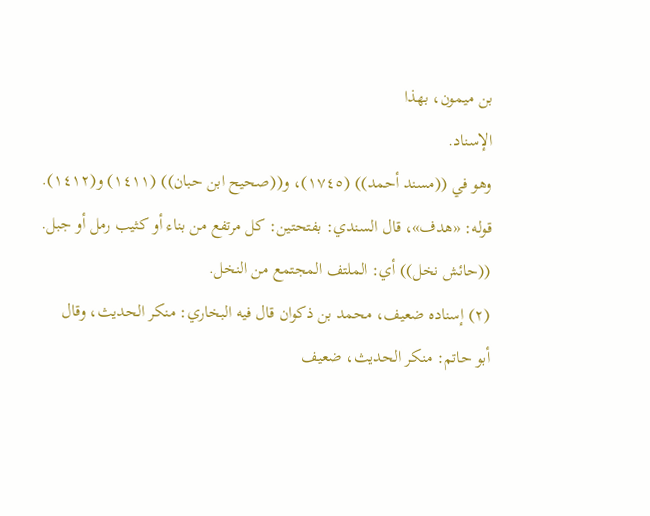بن ميمون، بهذا
الإسناد.
وهو في ((مسند أحمد)) (١٧٤٥)، و((صحيح ابن حبان)) (١٤١١) و(١٤١٢).
قوله: «هدف»، قال السندي: بفتحتین: کل مرتفع من بناء أو کثیب رمل أو جبل.
((حائش نخل)) أي: الملتف المجتمع من النخل.
(٢) إسناده ضعيف، محمد بن ذكوان قال فيه البخاري: منكر الحديث، وقال
أبو حاتم: منكر الحديث، ضعيف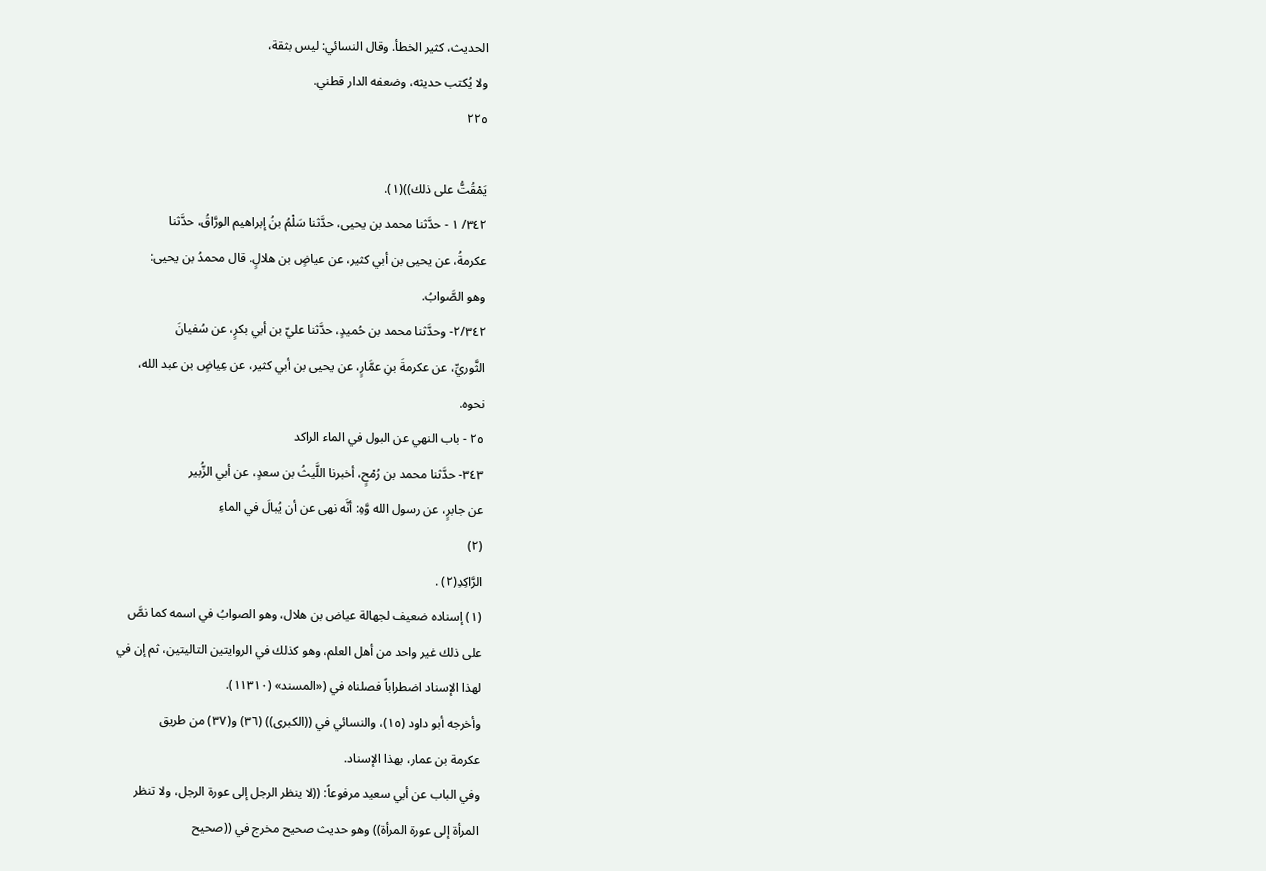الحديث، كثير الخطأ. وقال النسائي: ليس بثقة،
ولا يُكتب حديثه، وضعفه الدار قطني.
٢٢٥

يَمْقُتُّ على ذلك))(١).
٣٤٢/ ١ - حدَّثنا محمد بن يحيى، حدَّثنا سَلْمُ بنُ إبراهيم الورَّاقُ، حدَّثنا
عكرمةُ، عن يحيى بن أبي كثير، عن عياضٍ بن هلالٍ. قال محمدُ بن يحيى:
وهو الصَّوابُ.
٢/٣٤٢- وحدَّثنا محمد بن حُميدٍ، حدَّثنا عليّ بن أبي بكرٍ، عن سُفيانَ
الثَّوريِّ، عن عكرمةَ بنِ عمَّارٍ، عن يحيى بن أبي كثير، عن عِياضٍ بن عبد الله،
نحوه.
٢٥ - باب النهي عن البول في الماء الراكد
٣٤٣- حدَّثنا محمد بن رُمْحٍ، أخبرنا اللَّيثُ بن سعدٍ، عن أبي الزُّبير
عن جابرٍ، عن رسول الله وَّهِ: أنَّه نهى عن أن يُبالَ في الماءِ
(٢)
الرَّاكِدِ(٢) .
(١) إسناده ضعيف لجهالة عياض بن هلال، وهو الصوابُ في اسمه كما نصَّ
على ذلك غير واحد من أهل العلم، وهو كذلك في الروايتين التاليتين، ثم إن في
لهذا الإسناد اضطراباً فصلناه في («المسند» (١١٣١٠).
وأخرجه أبو داود (١٥)، والنسائي في ((الكبرى)) (٣٦) و(٣٧) من طريق
عكرمة بن عمار، بهذا الإسناد.
وفي الباب عن أبي سعيد مرفوعاً: ((لا ينظر الرجل إلى عورة الرجل، ولا تنظر
المرأة إلى عورة المرأة)) وهو حديث صحيح مخرج في ((صحيح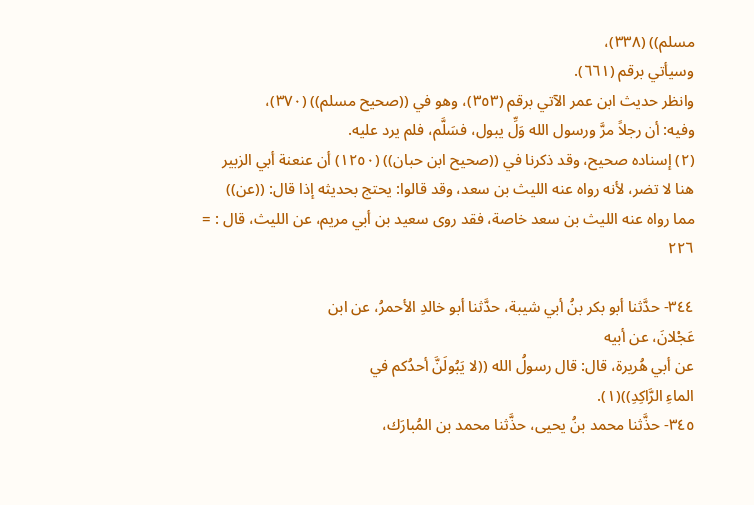مسلم)) (٣٣٨)،
وسيأتي برقم (٦٦١).
وانظر حديث ابن عمر الآتي برقم (٣٥٣)، وهو في ((صحيح مسلم)) (٣٧٠)،
وفيه: أن رجلاً مرَّ ورسول الله وَلِّ يبول، فسَلَّم، فلم يرد عليه.
(٢) إسناده صحيح، وقد ذكرنا في ((صحيح ابن حبان)) (١٢٥٠) أن عنعنة أبي الزبير
هنا لا تضر، لأنه رواه عنه الليث بن سعد، وقد قالوا: يحتج بحديثه إذا قال: ((عن))
مما رواه عنه الليث بن سعد خاصة، فقد روى سعيد بن أبي مريم، عن الليث، قال : =
٢٢٦

٣٤٤- حدَّثنا أبو بكر بنُ أبي شيبة، حدَّثنا أبو خالدِ الأحمرُ، عن ابن
عَجْلانَ، عن أبيه
عن أبي هُريرة، قال: قال رسولُ الله ((لا يَبُولَنَّ أحدُكم في
الماءِ الرَّاكِدِ))(١).
٣٤٥- حذَّثنا محمد بنُ يحيى، حذَّثنا محمد بن المُبارَك،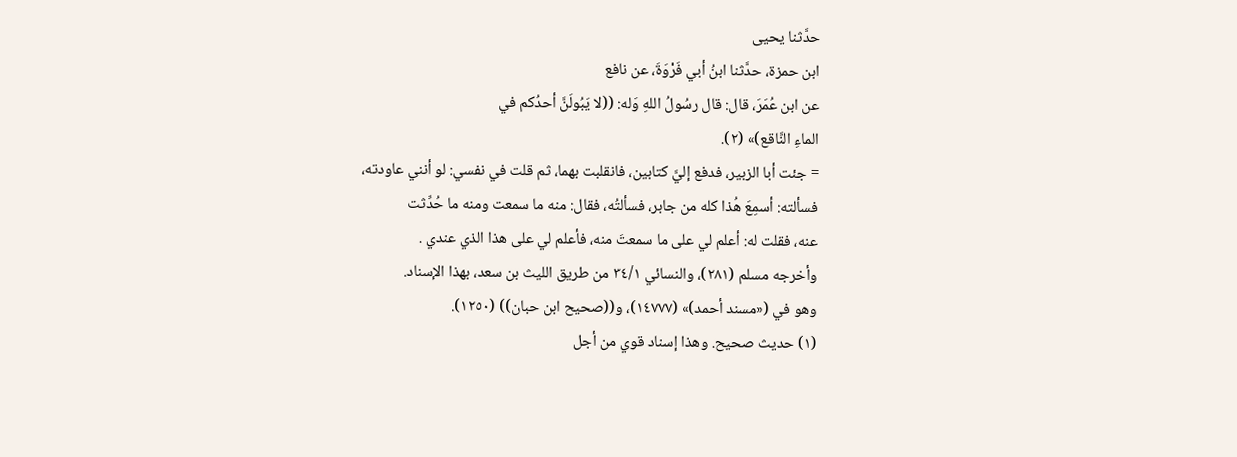حدَّثنا يحيى
ابن حمزة، حدَّثنا ابنُ أبي فَرْوَةَ، عن نافع
عن ابن عُمَرَ، قال: قال رسُولُ اللهِ وَله: ((لا يَبُولَنَّ أحدُكم في
الماءِ النَّاقع)» (٢).
= جئت أبا الزبير، فدفع إليَّ كتابين، فانقلبت بهما، ثم قلت في نفسي: لو أنني عاودته،
فسألته: أسمِعَ هُذا كله من جابر، فسألتُه، فقال: منه ما سمعت ومنه ما حُدِّثت
عنه، فقلت له: أعلم لي على ما سمعتَ منه، فأعلم لي على هذا الذي عندي .
وأخرجه مسلم (٢٨١)، والنسائي ٣٤/١ من طريق الليث بن سعد، بهذا الإسناد.
وهو في («مسند أحمد)» (١٤٧٧٧)، و((صحيح ابن حبان)) (١٢٥٠).
(١) حديث صحيح. وهذا إسناد قوي من أجل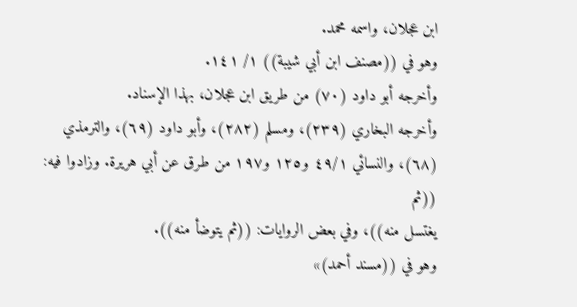ابن عجلان، واسمه محمد.
وهو في ((مصنف ابن أبي شيبة)) ١/ ١٤١.
وأخرجه أبو داود (٧٠) من طريق ابن عجلان، بهذا الإسناد.
وأخرجه البخاري (٢٣٩)، ومسلم (٢٨٢)، وأبو داود (٦٩)، والترمذي
(٦٨)، والنسائي ٤٩/١ و١٢٥ و١٩٧ من طرق عن أبي هريرة. وزادوا فيه: ((ثم
يغتسل منه))، وفي بعض الروايات: ((ثم يتوضأ منه)).
وهو في ((مسند أحمد)»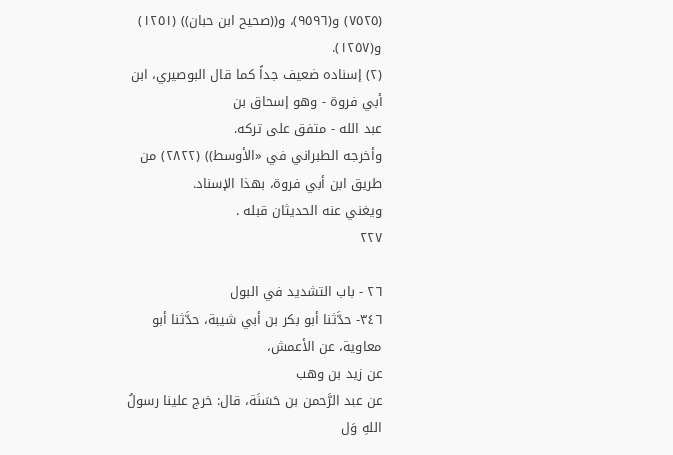(٧٥٢٥) و(٩٥٩٦)، و((صحيح ابن حبان)) (١٢٥١)
و(١٢٥٧).
(٢) إسناده ضعيف جداً كما قال البوصيري، ابن أبي فروة - وهو إسحاق بن
عبد الله - متفق على تركه.
وأخرجه الطبراني في «الأوسط)) (٢٨٢٢) من طريق ابن أبي فروة، بهذا الإسناد.
ويغني عنه الحديثان قبله .
٢٢٧

٢٦ - باب التشديد في البول
٣٤٦- حدَّثنا أبو بكر بن أبي شيبة، حدَّثنا أبو معاوية، عن الأعمش،
عن زيد بن وهب
عن عبد الرَّحمن بن حَسَنَة، قال: خرج علينا رسولُ اللهِ وَل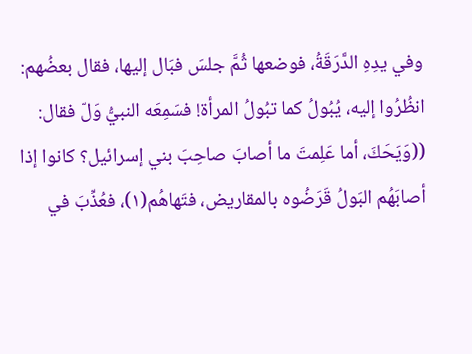وفي يدِهِ الدَّرَقَةُ، فوضعها ثُمَّ جلسَ فبَال إليها، فقال بعضُهم:
انظُرُوا إليه، يُبُولُ كما تبُولُ المرأة! فسَمِعَه النبيُّ وَلّ فقال:
((وَيَحَكَ، أما عَلِمتَ ما أصابَ صاحِبَ بني إسرائيل؟ كانوا إذا
أصابَهُم البَولُ قَرَضُوه بالمقاريض، فتَهاهُم(١)، فعُذِّبَ في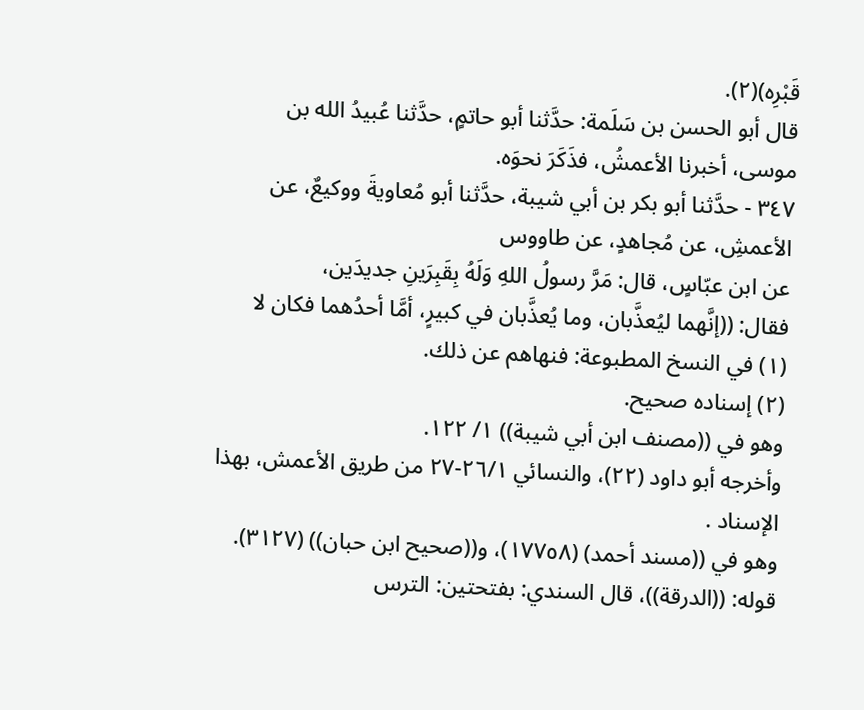قَبْرِه)(٢).
قال أبو الحسن بن سَلَمة: حدَّثنا أبو حاتمٍ، حدَّثنا عُبيدُ الله بن
موسى، أخبرنا الأعمشُ، فذَكَرَ نحوَه.
٣٤٧ - حدَّثنا أبو بكر بن أبي شيبة، حدَّثنا أبو مُعاويةَ ووكيعٌ، عن
الأعمشِ، عن مُجاهدٍ، عن طاووس
عن ابن عبّاسٍ، قال: مَرَّ رسولُ اللهِ وَلَهُ بِقَبِرَينِ جديدَين،
فقال: ((إنَّهما ليُعذَّبان، وما يُعذَّبان في كبيرٍ، أمَّا أحدُهما فكان لا
(١) في النسخ المطبوعة: فنهاهم عن ذلك.
(٢) إسناده صحيح.
وهو في ((مصنف ابن أبي شيبة)) ١/ ١٢٢.
وأخرجه أبو داود (٢٢)، والنسائي ٢٦/١-٢٧ من طريق الأعمش، بهذا
الإسناد .
وهو في ((مسند أحمد) (١٧٧٥٨)، و((صحيح ابن حبان)) (٣١٢٧).
قوله: ((الدرقة))، قال السندي: بفتحتين: الترس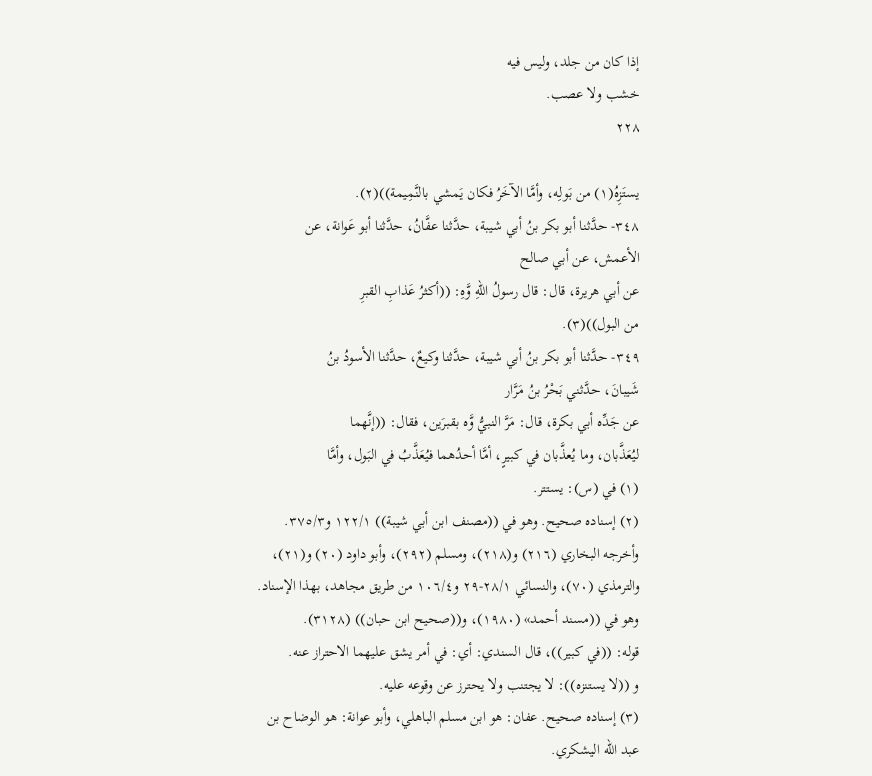إذا كان من جلد، وليس فيه
خشب ولا عصب.
٢٢٨

يستَزِهُ(١) من بَولِه، وأمَّا الآخَرُ فكان يَمشي بالنَّمِيمة))(٢).
٣٤٨- حدَّثنا أبو بكر بنُ أبي شيبة، حدَّثنا عفَّانُ، حدَّثنا أبو عَوانة، عن
الأعمش، عن أبي صالح
عن أبي هريرة، قال: قال رسولُ اللهِ وَّهِ: ((أكثرُ عَذابِ القبرِ
من البول))(٣).
٣٤٩- حدَّثنا أبو بكر بنُ أبي شيبة، حدَّثنا وكيعٌ، حدَّثنا الأسودُ بنُ
شَيبانَ، حدَّثني بَحْرُ بنُ مَرَّار
عن جَدِّه أبي بكرة، قال: مَرَّ النبيُّ وَّه بقبرَين، فقال: ((إنَّهما
ليُعَذَّبان، وما يُعذَّبان في كبيرٍ، أمَّا أحدُهما فيُعَذَّبُ في البَول، وأمَّا
(١) في (س): يستتر.
(٢) إسناده صحيح. وهو في ((مصنف ابن أبي شيبة)) ١٢٢/١ و٣٧٥/٣.
وأخرجه البخاري (٢١٦) و(٢١٨)، ومسلم (٢٩٢)، وأبو داود (٢٠) و(٢١)،
والترمذي (٧٠)، والنسائي ٢٨/١-٢٩ و١٠٦/٤ من طريق مجاهد، بهذا الإسناد.
وهو في ((مسند أحمد» (١٩٨٠)، و((صحيح ابن حبان)) (٣١٢٨).
قوله: ((في كبير))، قال السندي: أي: في أمر يشق عليهما الاحتراز عنه.
و ((لا يستنزه)): لا يجتنب ولا يحترز عن وقوعه عليه.
(٣) إسناده صحيح. عفان: هو ابن مسلم الباهلي، وأبو عوانة: هو الوضاح بن
عبد الله اليشكري.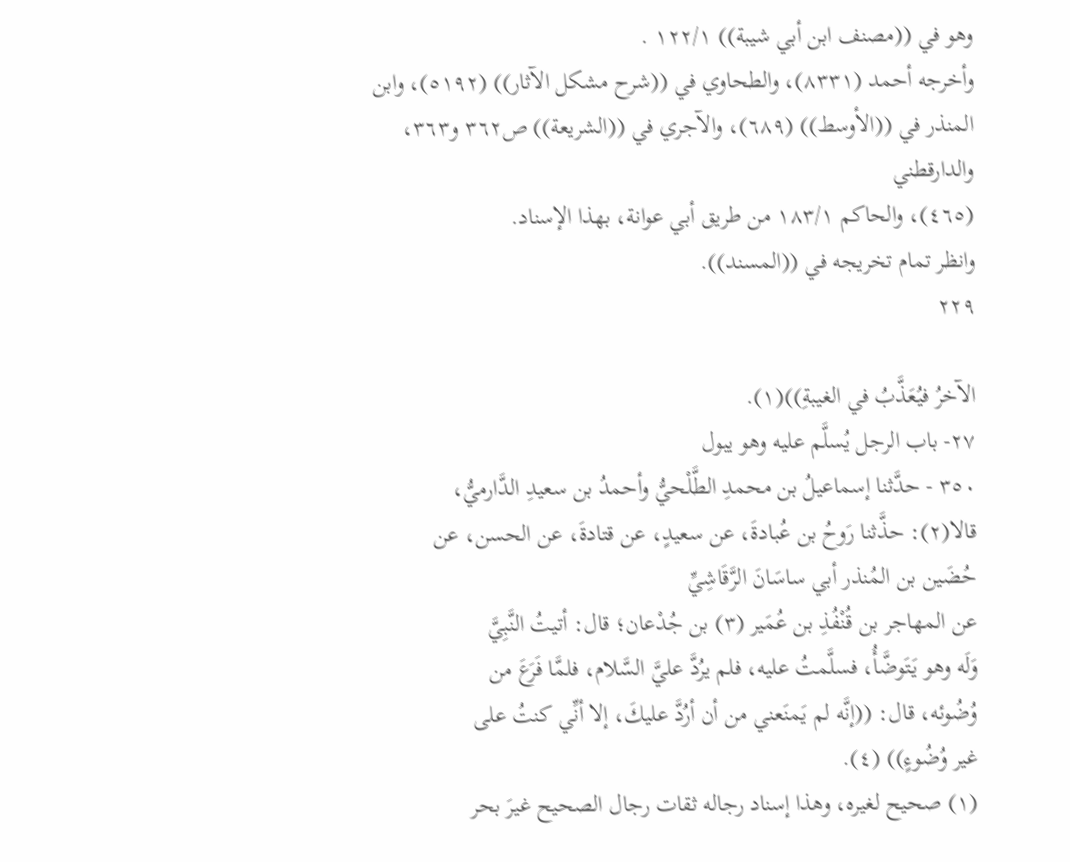وهو في ((مصنف ابن أبي شيبة)) ١٢٢/١ .
وأخرجه أحمد (٨٣٣١)، والطحاوي في ((شرح مشكل الآثار)) (٥١٩٢)، وابن
المنذر في ((الأوسط)) (٦٨٩)، والآجري في ((الشريعة)) ص٣٦٢ و٣٦٣، والدارقطني
(٤٦٥)، والحاكم ١٨٣/١ من طريق أبي عوانة، بهذا الإسناد.
وانظر تمام تخريجه في ((المسند)).
٢٢٩

الآخرُ فيُعَذَّبُ في الغيبةِ))(١).
٢٧- باب الرجل يُسلَّم عليه وهو يبول
٣٥٠ - حدَّثنا إسماعيلُ بن محمدِ الطَّلْحيُّ وأحمدُ بن سعيدِ الدَّارميُّ،
قالا(٢): حذَّثنا رَوحُ بن عُبادةَ، عن سعيدٍ، عن قتادةَ، عن الحسن، عن
حُضَين بن المُنذر أبي ساسَانَ الرَّقَاشِيِّ
عن المهاجر بن قُنْفُذِ بن عُمَير (٣) بن جُدْعان؛ قال: أتيتُ النَّبِيَّ
وَلَه وهو يَتَوضَّأُ، فسلَّمتُ عليه، فلم يرُدَّ عليَّ السَّلام، فلمَّا فَرَعَ من
وُضُوئه، قال: ((إنَّه لم يَمنَعني من أن أرُدَّ عليكَ، إلا أنِّي كنتُ على
غير وُضُوءٍ)) (٤).
(١) صحيح لغيره، وهذا إسناد رجاله ثقات رجال الصحيح غيرَ بحر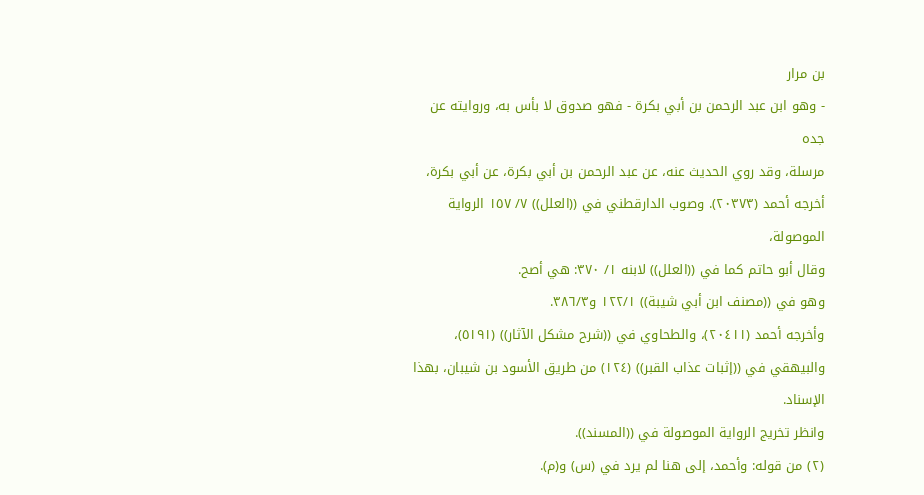بن مرار
- وهو ابن عبد الرحمن بن أبي بكرة - فهو صدوق لا بأس به، وروايته عن جده
مرسلة، وقد روي الحديث عنه، عن عبد الرحمن بن أبي بكرة، عن أبي بكرة،
أخرجه أحمد (٢٠٣٧٣). وصوب الدارقطني في ((العلل)) ٧/ ١٥٧ الرواية الموصولة،
وقال أبو حاتم كما في ((العلل)) لابنه ١/ ٣٧٠: هي أصح.
وهو في ((مصنف ابن أبي شيبة)) ١٢٢/١ و٣٨٦/٣.
وأخرجه أحمد (٢٠٤١١)، والطحاوي في ((شرح مشكل الآثار)) (٥١٩١)،
والبيهقي في ((إثبات عذاب القبر)) (١٢٤) من طريق الأسود بن شيبان، بهذا الإسناد.
وانظر تخريج الرواية الموصولة في ((المسند)).
(٢) من قوله: وأحمد، إلى هنا لم يرد في (س) و(م).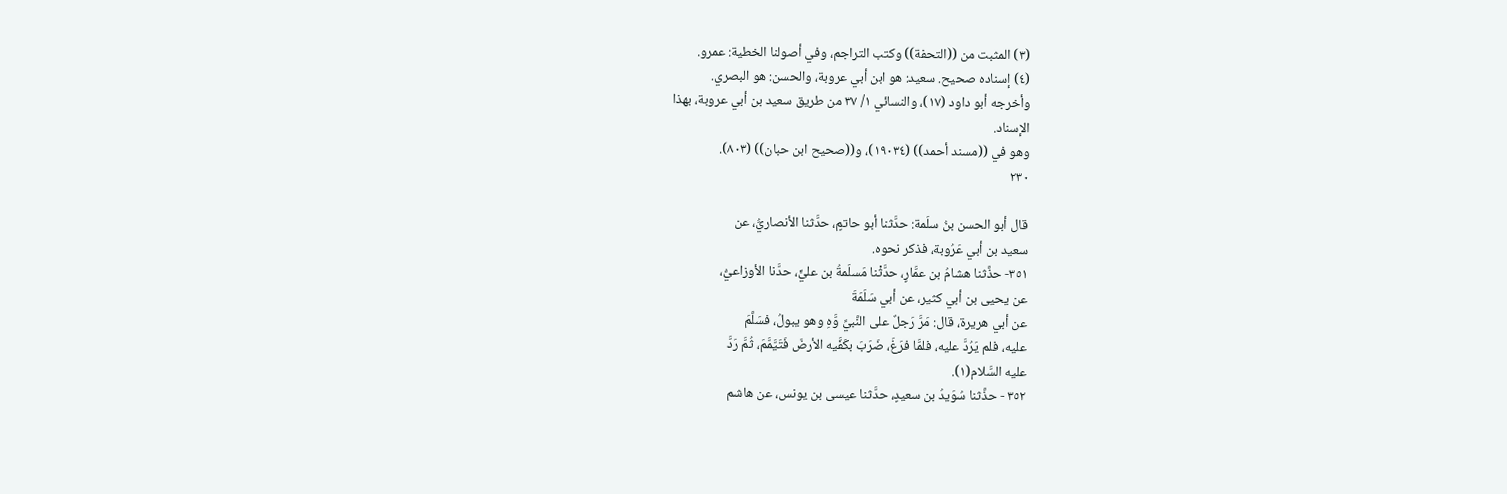(٣) المثبت من ((التحفة)) وكتب التراجم، وفي أصولنا الخطية: عمرو.
(٤) إسناده صحيح. سعيد: هو ابن أبي عروبة، والحسن: هو البصري.
وأخرجه أبو داود (١٧)، والنسائي ١/ ٣٧ من طريق سعيد بن أبي عروبة، بهذا
الإسناد.
وهو في ((مسند أحمد)) (١٩٠٣٤)، و((صحيح ابن حبان)) (٨٠٣).
٢٣٠

قال أبو الحسن بنُ سلَمة: حدَّثنا أبو حاتمٍ، حدَّثنا الأنصاريُّ، عن
سعيد بن أبي عَرُوبة، فذكر نحوه.
٣٥١- حذَّثنا هشامُ بن عمَّارٍ، حدَّثْنا مَسلَمةُ بن عليٍّ، حدَّنا الأوزاعيُّ،
عن يحيى بن أبي كثير، عن أبي سَلَمَةَ
عن أبي هريرة، قال: مَرَّ رَجلٌ على النَّبيِّ وَّهِ وهو يبولُ، فسَلَّمَ
عليه، فلم يَرُدَّ عليه، فلمَّا فرَغَ، ضَرَبَ بكَفَّيه الأرضَ فَتَيَّمَّمَ، ثُمَّ رَدَّ
عليه السَّلام(١).
٣٥٢ - حذَّثنا سُوَيدُ بن سعيدٍ، حدَّثنا عيسى بن يونس، عن هاشم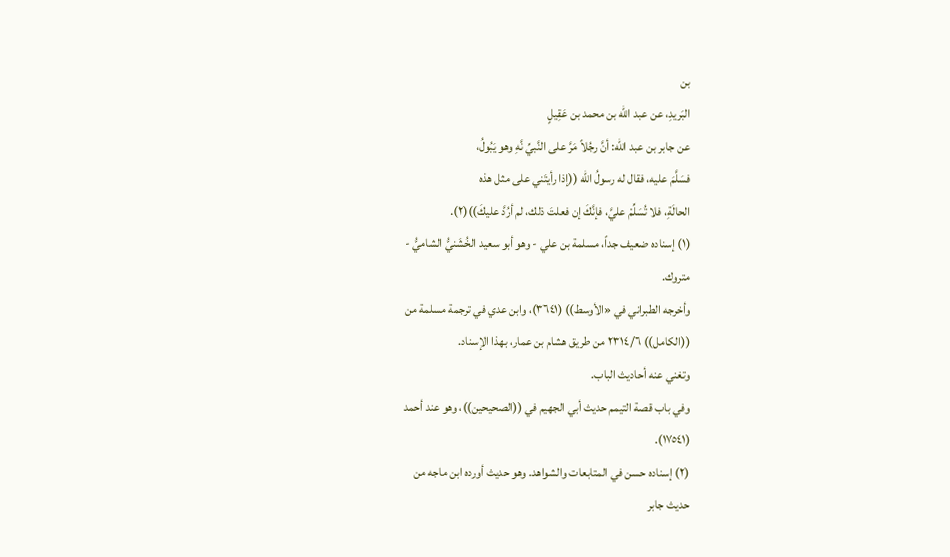بن
البَريدِ، عن عبد الله بن محمد بن عَقِيلٍ
عن جابر بن عبد الله: أنَّ رجُلاً مَرَّ على النَّبيِّ نَّهِ وهو يَبُولُ،
فسَلَّمَ عليه، فقال له رسولُ الله ((إذا رأيتَني على مثل هذه
الحالَةِ، فلا تُسَلِّمْ عليَّ، فإنَّكَ إن فعلتَ ذلك، لم أرُدَّ عليكَ))(٢).
(١) إسناده ضعيف جداً، مسلمة بن علي - وهو أبو سعيد الخُشَنيُّ الشاميُّ -
متروك.
وأخرجه الطبراني في «الأوسط)) (٣٦٤١)، وابن عدي في ترجمة مسلمة من
((الكامل)) ٢٣١٤/٦ من طريق هشام بن عمار، بهذا الإسناد.
وتغني عنه أحاديث الباب.
وفي باب قصة التيمم حديث أبي الجهيم في ((الصحيحين))، وهو عند أحمد
(١٧٥٤١).
(٢) إسناده حسن في المتابعات والشواهد. وهو حديث أورده ابن ماجه من
حديث جابر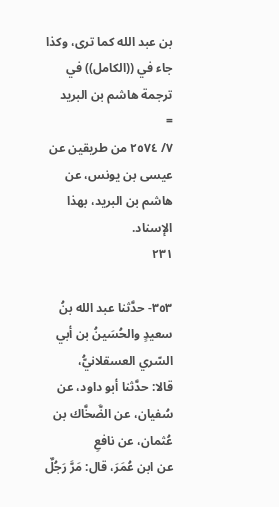بن عبد الله كما ترى، وكذا جاء في ((الكامل)) في ترجمة هاشم بن البريد
=
٧/ ٢٥٧٤ من طريقين عن عيسى بن يونس، عن هاشم بن البريد، بهذا الإسناد.
٢٣١

٣٥٣- حدَّثنا عبد الله بنُ سعيدٍ والحُسَينُ بن أبي السّري العسقلانيُّ،
قالا: حدَّثنا أبو داود، عن سُفيان، عن الضَّخَّاك بن عُثمان، عن نافعِ
عن ابن عُمَرَ، قال: مَرَّ رَجُلٌ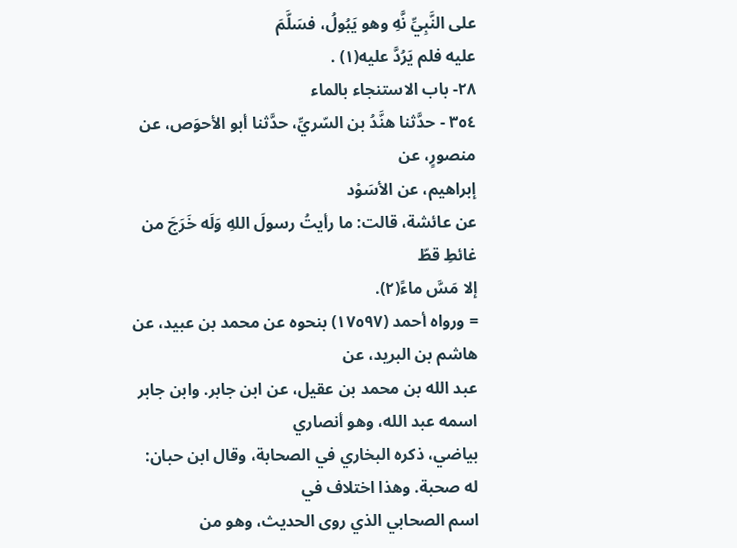على النَّبِيِّ نَّهِ وهو يَبُولُ، فسَلَّمَ
عليه فلم يَرُدَّ عليه(١) .
٢٨- باب الاستنجاء بالماء
٣٥٤ - حدَّثنا هنَّدُ بن السّريِّ، حدَّثنا أبو الأحوَص، عن منصورٍ، عن
إبراهيم، عن الأسَوْد
عن عائشة، قالت: ما رأيتُ رسولَ اللهِ وَلَه خَرَجَ من غائطِ قطّ
إلا مَسَّ ماءً(٢).
= ورواه أحمد (١٧٥٩٧) بنحوه عن محمد بن عبيد، عن هاشم بن البريد، عن
عبد الله بن محمد بن عقيل، عن ابن جابر. وابن جابر اسمه عبد الله، وهو أنصاري
بياضي، ذكره البخاري في الصحابة، وقال ابن حبان: له صحبة. وهذا اختلاف في
اسم الصحابي الذي روى الحديث، وهو من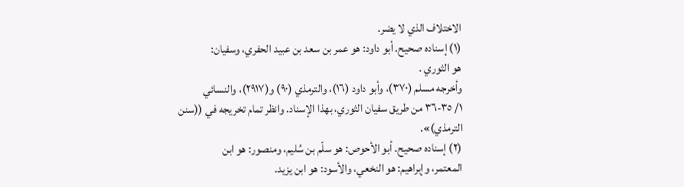الاختلاف الذي لا يضر.
(١) إسناده صحيح. أبو داود: هو عمر بن سعد بن عبيد الحفري، وسفيان:
هو الثوري .
وأخرجه مسلم (٣٧٠)، وأبو داود (١٦)، والترمذي (٩٠) و(٢٩١٧)، والنسائي
١/ ٣٥-٣٦ من طريق سفيان الثوري، بهذا الإسناد. وانظر تمام تخريجه في ((سنن
الترمذي)».
(٢) إسناده صحيح. أبو الأحوص: هو سلّم بن سُليم، ومنصور: هو ابن
المعتمر، وإبراهيم: هو النخعي، والأسود: هو ابن يزيد.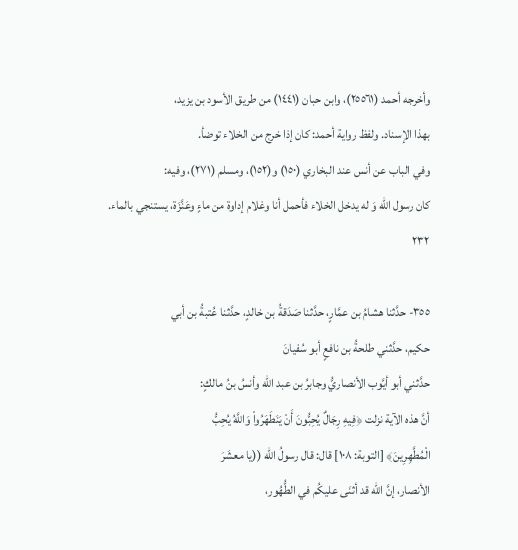وأخرجه أحمد (٢٥٥٦١)، وابن حبان (١٤٤١) من طريق الأسود بن يزيد،
بهذا الإسناد. ولفظ رواية أحمد: كان إذا خرج من الخلاء توضأ.
وفي الباب عن أنس عند البخاري (١٥٠) و(١٥٢)، ومسلم (٢٧١)، وفيه:
كان رسول الله وَ له يدخل الخلاء فأحمل أنا وغلام إداوة من ماءٍ وعَنَّزَة، يستنجي بالماء.
٢٣٢

٣٥٥- حدَّثنا هشامُ بن عمَّارٍ، حدَّثنا صَدَقةُ بن خالدٍ، حدَّثنا عُتبةُ بن أبي
حكيم، حدَّثني طلحةُ بن نافعٍ أبو سُفيانَ
حدَّثني أبو أيَّوب الأنصاريُّ وجابرُ بن عبد الله وأنسُ بنُ مالكٍ:
أنَّ هذه الآية نزلت ﴿فِيهِ رِجَالٌ يُحِبُّونَ أَنْ يَنَطَهَرُواْ وَاللَّهُ يُحِبُّ
الْمُطَّهِرِينَ﴾ [التوبة: ١٠٨] قال: قال رسولُ الله ((يا معشَرَ
الأنصار، إنَّ الله قد أثنَى عليكُم في الطُّهُور،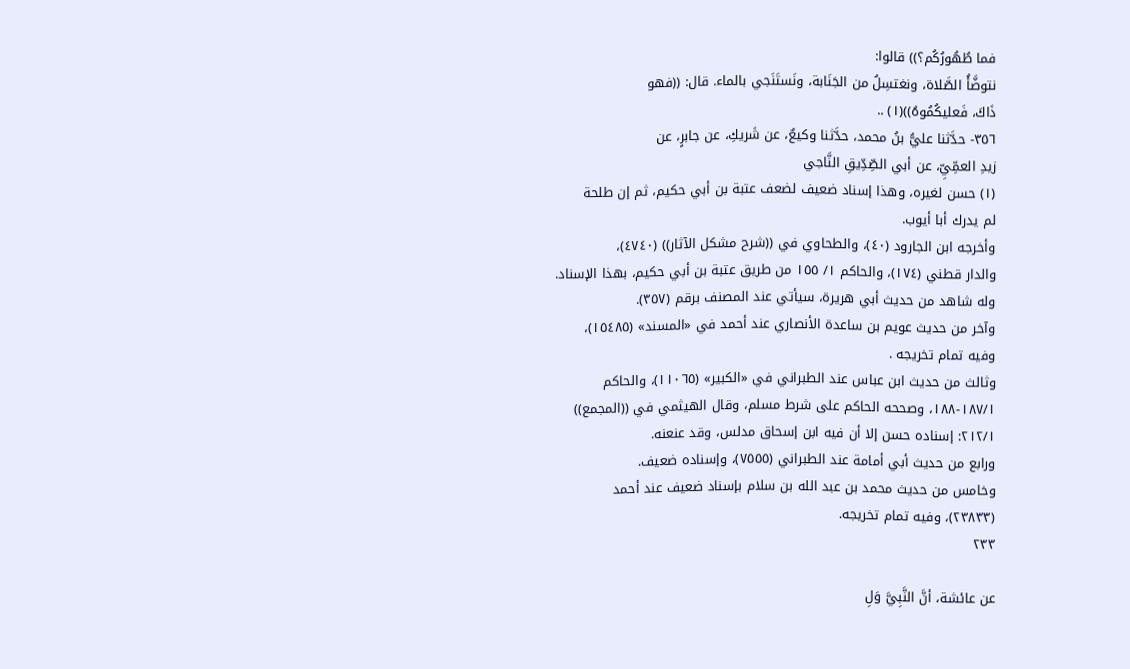فما طُهُورُكُم؟)) قالوا:
نتوضَّأُ الصَّلاة، ونغتسِلُ من الجَنَابة، ونَستَنَجي بالماء. قال: ((فهو
ذَاكَ، فَعليكُمُوهُ))(١) ..
٣٥٦- حدَّثنا عليُّ بنُ محمد، حدَّثنا وكيعٌ، عن شَريكِ، عن جابرٍ، عن
زيدِ العمِّيِّ، عن أبي الصِّدِّيقِ النَّاجي
(١) حسن لغيره، وهذا إسناد ضعيف لضعف عتبة بن أبي حكيم، ثم إن طلحة
لم يدرك أبا أيوب.
وأخرجه ابن الجارود (٤٠)، والطحاوي في ((شرح مشكل الآثار)) (٤٧٤٠)،
والدار قطني (١٧٤)، والحاكم ١/ ١٥٥ من طريق عتبة بن أبي حكيم، بهذا الإسناد.
وله شاهد من حديث أبي هريرة، سيأتي عند المصنف برقم (٣٥٧).
وآخر من حديث عويم بن ساعدة الأنصاري عند أحمد في «المسند» (١٥٤٨٥)،
وفيه تمام تخريجه .
وثالث من حديث ابن عباس عند الطبراني في «الكبير» (١١٠٦٥)، والحاكم
١٨٧/١-١٨٨، وصححه الحاكم على شرط مسلم، وقال الهيثمي في ((المجمع))
٢١٢/١: إسناده حسن إلا أن فيه ابن إسحاق مدلس، وقد عنعنه.
ورابع من حديث أبي أمامة عند الطبراني (٧٥٥٥)، وإسناده ضعيف.
وخامس من حديث محمد بن عبد الله بن سلام بإسناد ضعيف عند أحمد
(٢٣٨٣٣)، وفيه تمام تخريجه.
٢٣٣

عن عائشة، أنَّ النَّبِيَّ وَلِ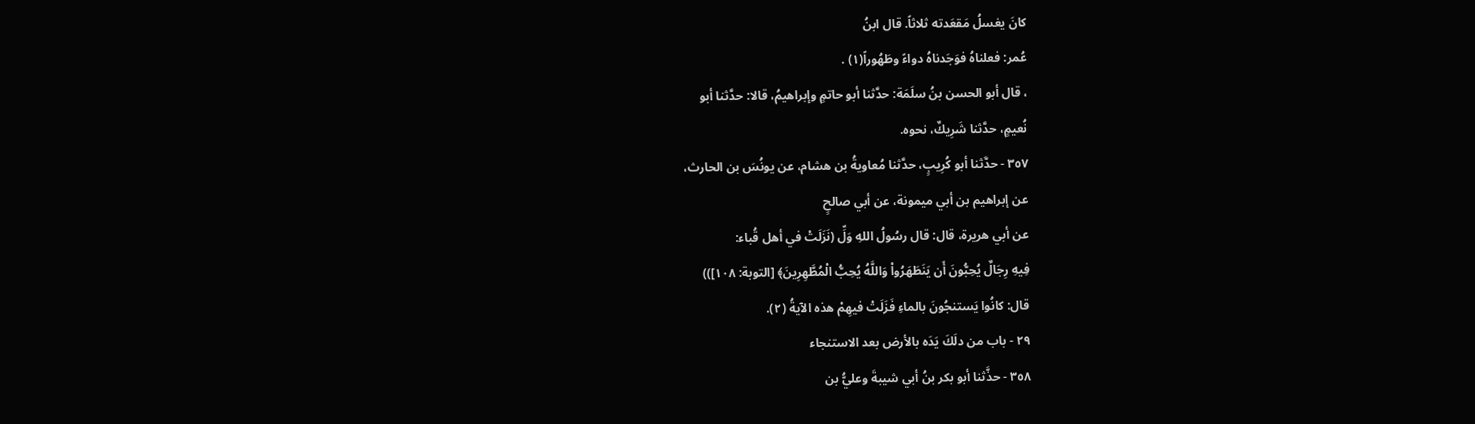كانَ يغسلُ مَقعَدته ثلاثاً. قال ابنُ
عُمر: فعلناهُ فوَجَدناهُ دواءً وطَهُوراً(١) .
، قال أبو الحسن بنُ سلَمَة: حدَّثنا أبو حاتمٍ وإبراهيمُ، قالا: حدَّثنا أبو
نُعيمٍ، حدَّثنا شَرِيكٌ، نحوه.
٣٥٧ - حدَّثنا أبو كُرِيبٍ، حدَّثنا مُعاويةُ بن هشام، عن يونُسَ بن الحارث،
عن إبراهيم بن أبي ميمونة، عن أبي صالحٍ
عن أبي هريرة، قال: قال رسُولُ اللهِ وَلِّ (نَزَلَتْ في أهل قُباء:
فِيهِ رِجَالٌ يُحِبُّونَ أَن يَنَطَهَرُواْ وَاللَّهُ يُحِبُّ الْمُطَّهِرِينَ﴾ [التوبة: ١٠٨]))
قال: كانُوا يَستنجُونَ بالماءِ فَزَلَتْ فيهِمْ هذه الآيةُ (٢).
٢٩ - باب من دلَكَ يَدَه بالأرض بعد الاستنجاء
٣٥٨ - حذَّثنا أبو بكر بنُ أبي شيبةَ وعليُّ بن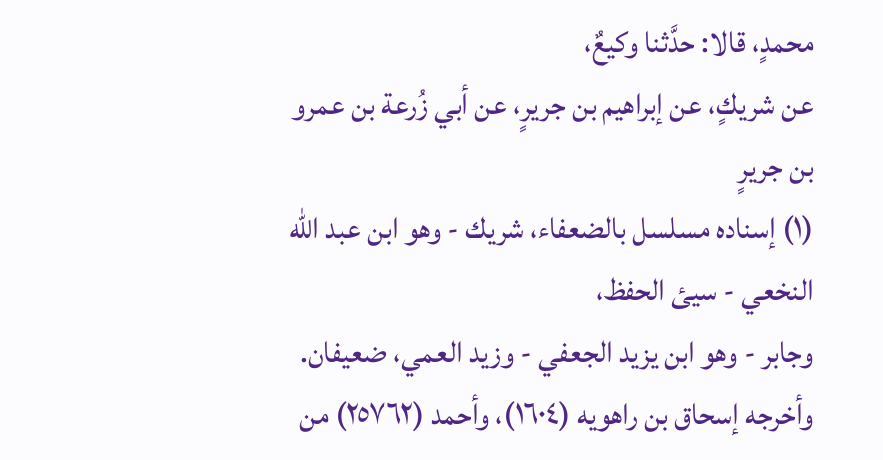محمدٍ، قالا: حدَّثنا وكيعٌ،
عن شريكٍ، عن إبراهيم بن جريرٍ، عن أبي زُرعة بن عمرو بن جریرٍ
(١) إسناده مسلسل بالضعفاء، شريك - وهو ابن عبد الله النخعي - سيئ الحفظ،
وجابر - وهو ابن يزيد الجعفي - وزيد العمي، ضعيفان.
وأخرجه إسحاق بن راهويه (١٦٠٤)، وأحمد (٢٥٧٦٢) من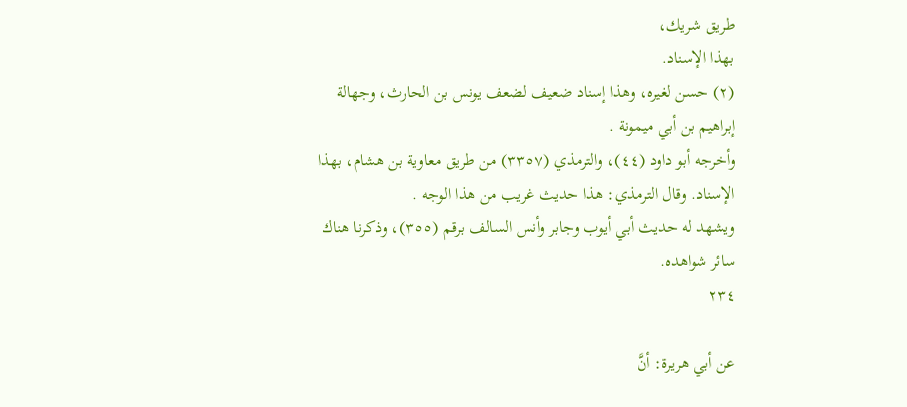طريق شريك،
بهذا الإسناد.
(٢) حسن لغيره، وهذا إسناد ضعيف لضعف يونس بن الحارث، وجهالة
إبراهيم بن أبي ميمونة .
وأخرجه أبو داود (٤٤)، والترمذي (٣٣٥٧) من طريق معاوية بن هشام، بهذا
الإسناد. وقال الترمذي: هذا حديث غريب من هذا الوجه .
ويشهد له حديث أبي أيوب وجابر وأنس السالف برقم (٣٥٥)، وذكرنا هناك
سائر شواهده.
٢٣٤

عن أبي هريرة: أنَّ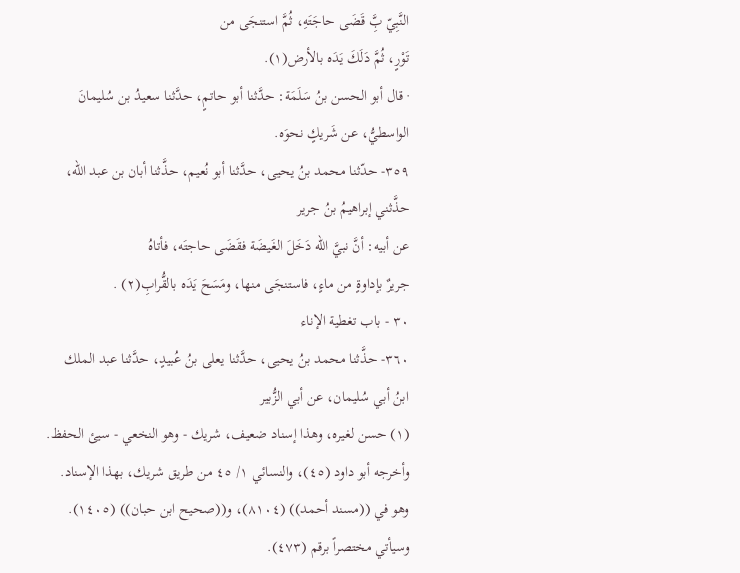النَّبِيّ بَِّ قَضَى حاجَتَهِ، ثُمَّ استنجَى من
تَوْرٍ، ثُمَّ دَلَكَ يَدَه بالأرض(١).
· قال أبو الحسن بنُ سَلَمَة: حدَّثنا أبو حاتمٍ، حدَّثنا سعيدُ بن سُليمانَ
الواسطيُّ، عن شَريكٍ نحوَه.
٣٥٩- حدّثنا محمد بنُ يحيى، حدَّثنا أبو نُعيم، حذَّثنا أبان بن عبد الله،
حذَّثني إبراهیمُ بنُ جریر
عن أبيه: أنَّ نبيَّ الله دَخَلَ الغَيضَة فقَضَى حاجتَه، فأتاهُ
جريرٌ بإداوةٍ من ماءٍ، فاستنجَى منها، ومَسَحَ يَدَه بالقُّرابِ(٢) .
٣٠ - باب تغطية الإناء
٣٦٠- حذَّثنا محمد بنُ يحيى، حدَّثنا يعلى بنُ عُبيدٍ، حدَّثنا عبد الملك
ابنُ أبي سُليمان، عن أبي الزُّبير
(١) حسن لغيره، وهذا إسناد ضعيف، شريك - وهو النخعي - سيئ الحفظ.
وأخرجه أبو داود (٤٥)، والنسائي ١/ ٤٥ من طريق شريك، بهذا الإسناد.
وهو في ((مسند أحمد)) (٨١٠٤)، و((صحيح ابن حبان)) (١٤٠٥).
وسيأتي مختصراً برقم (٤٧٣).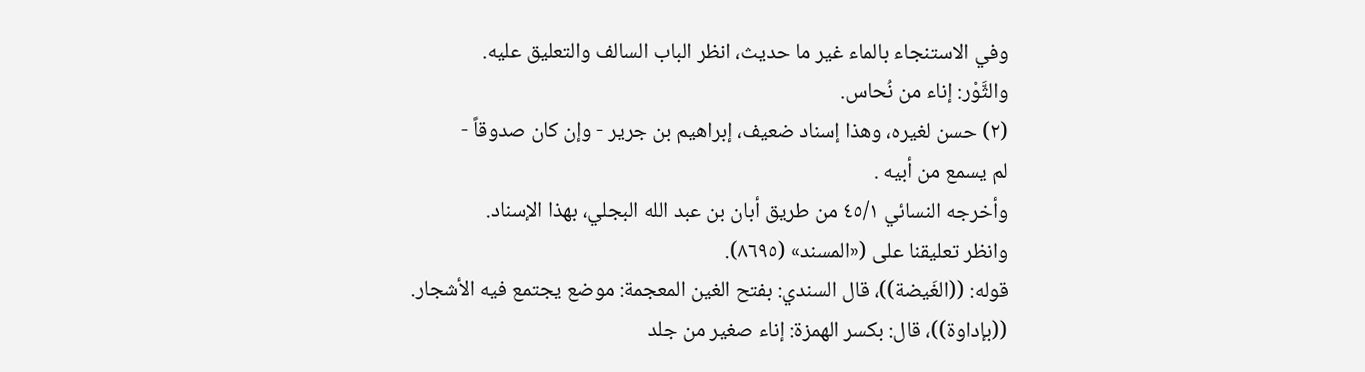وفي الاستنجاء بالماء غير ما حديث، انظر الباب السالف والتعليق عليه.
والثَّوْر: إناء من نُحاس.
(٢) حسن لغيره، وهذا إسناد ضعيف، إبراهيم بن جرير - وإن كان صدوقاً -
لم يسمع من أبيه .
وأخرجه النسائي ٤٥/١ من طريق أبان بن عبد الله البجلي، بهذا الإسناد.
وانظر تعليقنا على («المسند» (٨٦٩٥).
قوله: ((الغَيضة))، قال السندي: بفتح الغين المعجمة: موضع يجتمع فيه الأشجار.
((بإداوة))، قال: بكسر الهمزة: إناء صغير من جلد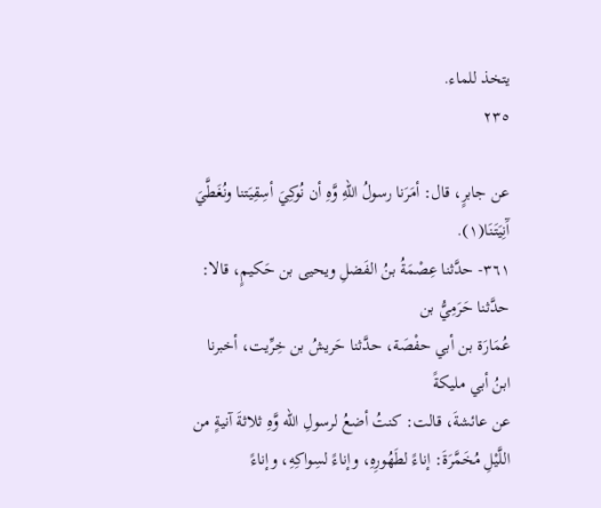يتخذ للماء.
٢٣٥

عن جابرٍ، قال: أمَرَنا رسولُ اللهِ وَّهِ أن نُوكِيَ أسِقِيَتنا ونُغَطَّيَ
آَنِيَتَنَا(١).
٣٦١- حدَّثنا عِصْمَةُ بنُ الفَضلِ ويحيى بن حَكيمٍ، قالا: حدَّثنا حَرَمِيُّ بن
عُمَارَة بن أبي حفْصَة، حدَّثنا حَريشُ بن خِرِّيت، أخبرنا ابنُ أبي مليكةً
عن عائشةَ، قالت: كنتُ أضعُ لرسولِ الله وَّهِ ثلاثةَ آنيةٍ من
اللَّيْلِ مُخَمَّرَةَ: إناءً لطَهُورِهِ، وإناءً لسِواكِهِ، وإناءً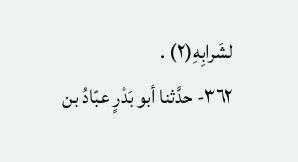لشَرابِهِ(٢) .
٣٦٢- حدَّثنا أبو بَدْرٍ عبّادُ بن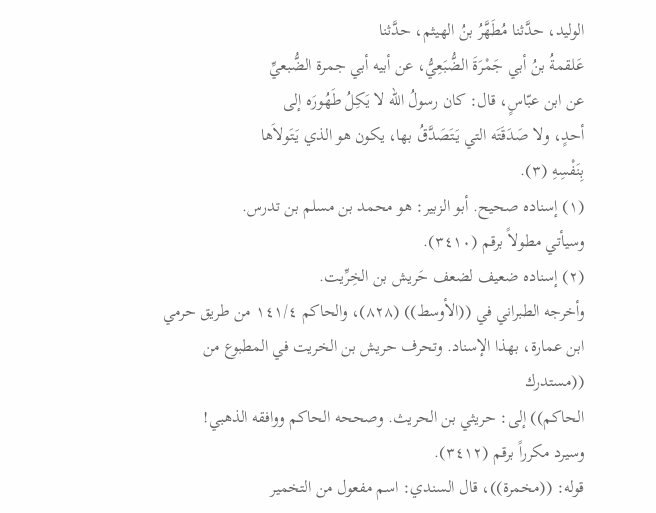الوليد، حدَّثنا مُطَهَّرُ بنُ الهيثم، حدَّثنا
عَلقمةُ بنُ أبي جَمْرَةَ الضُّبَعِيُّ، عن أبيه أبي جمرة الضُّبعيِّ
عن ابن عبّاسٍ، قال: كان رسولُ الله لا يَكِلُ طَهُورَه إلى
أحدٍ، ولا صَدَقَتَه التي يَتَصَدَّقُ بها، يكون هو الذي يَتَولاَها
بِنَفْسِهِ (٣).
(١) إسناده صحيح. أبو الزبير: هو محمد بن مسلم بن تدرس.
وسيأتي مطولاً برقم (٣٤١٠).
(٢) إسناده ضعيف لضعف حَريش بن الخِرِّيت.
وأخرجه الطبراني في ((الأوسط)) (٨٢٨)، والحاكم ١٤١/٤ من طريق حرمي
ابن عمارة، بهذا الإسناد. وتحرف حريش بن الخريت في المطبوع من ((مستدرك
الحاكم)) إلى: حريثي بن الحريث. وصححه الحاكم ووافقه الذهبي!
وسیرد مكرراً برقم (٣٤١٢).
قوله: ((مخمرة))، قال السندي: اسم مفعول من التخمير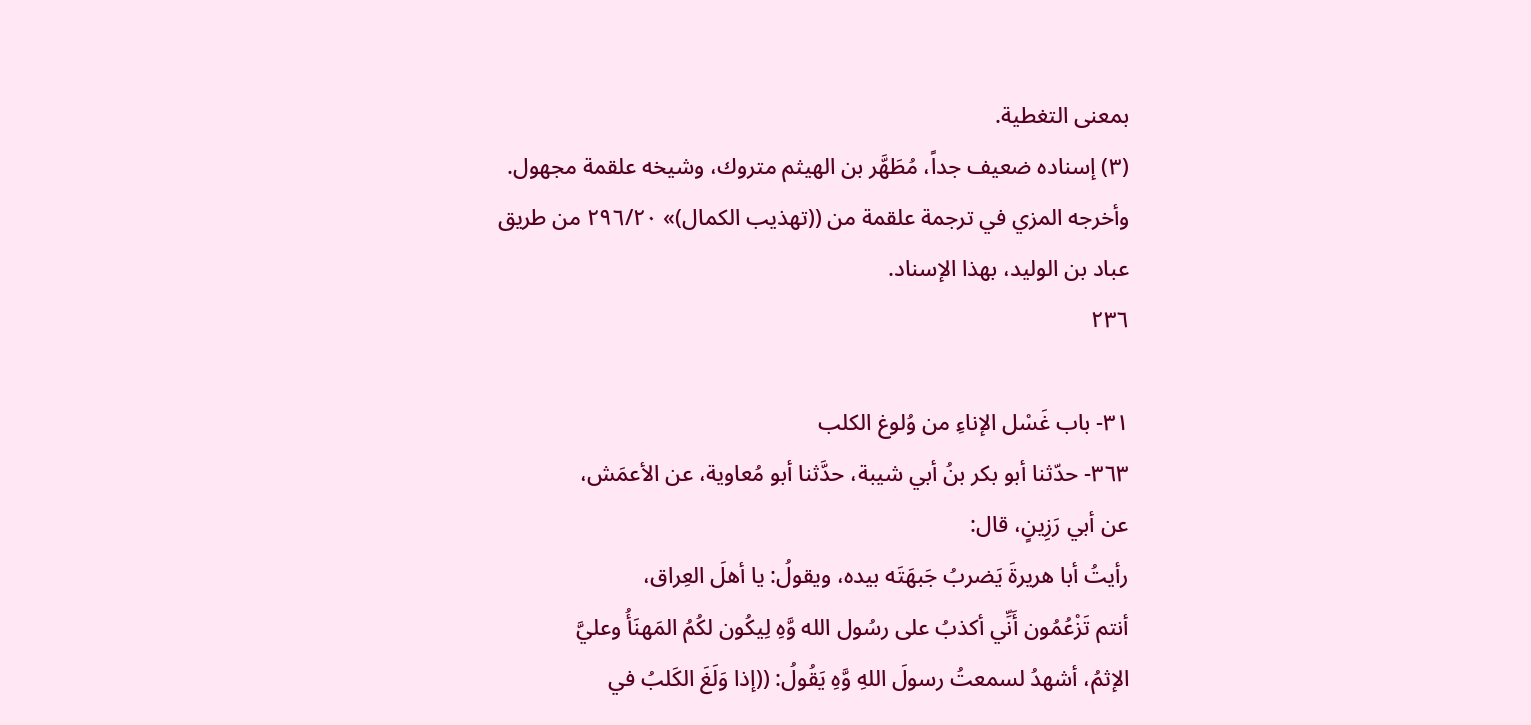بمعنى التغطية.
(٣) إسناده ضعيف جداً، مُطَهَّر بن الهيثم متروك، وشيخه علقمة مجهول.
وأخرجه المزي في ترجمة علقمة من ((تهذيب الكمال)» ٢٩٦/٢٠ من طريق
عباد بن الوليد، بهذا الإسناد.
٢٣٦

٣١- باب غَسْل الإناءِ من وُلوغ الكلب
٣٦٣- حدّثنا أبو بكر بنُ أبي شيبة، حدَّثنا أبو مُعاوية، عن الأعمَش،
عن أبي رَزِينٍ، قال:
رأيتُ أبا هريرةَ يَضربُ جَبهَتَه بيده، ويقولُ: يا أهلَ العِراق،
أنتم تَزْعُمُون أَنِّي أكذبُ على رسُول الله وَّهِ لِيكُون لكُمُ المَهنَأُ وعليَّ
الإثمُ، أشهدُ لسمعتُ رسولَ اللهِ وَّهِ يَقُولُ: ((إذا وَلَغَ الكَلبُ في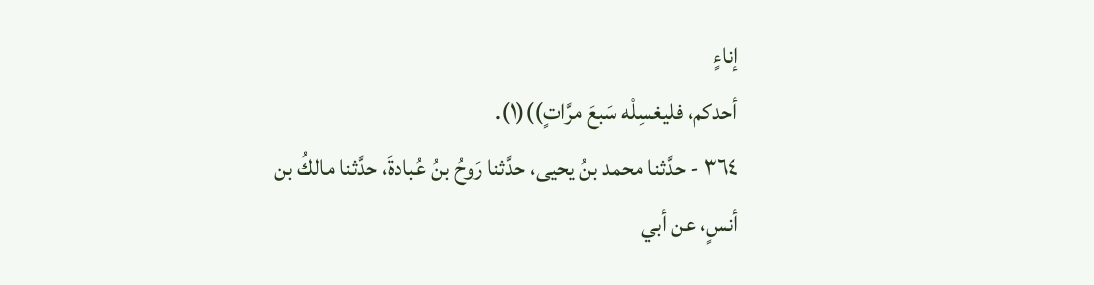إناءٍ
أحدكم، فليغسِلْه سَبعَ مرَّاتٍ))(١).
٣٦٤ - حدَّثنا محمد بنُ يحيى، حدَّثنا رَوحُ بنُ عُبادةَ، حدَّثنا مالكُ بن
أنسٍ، عن أبي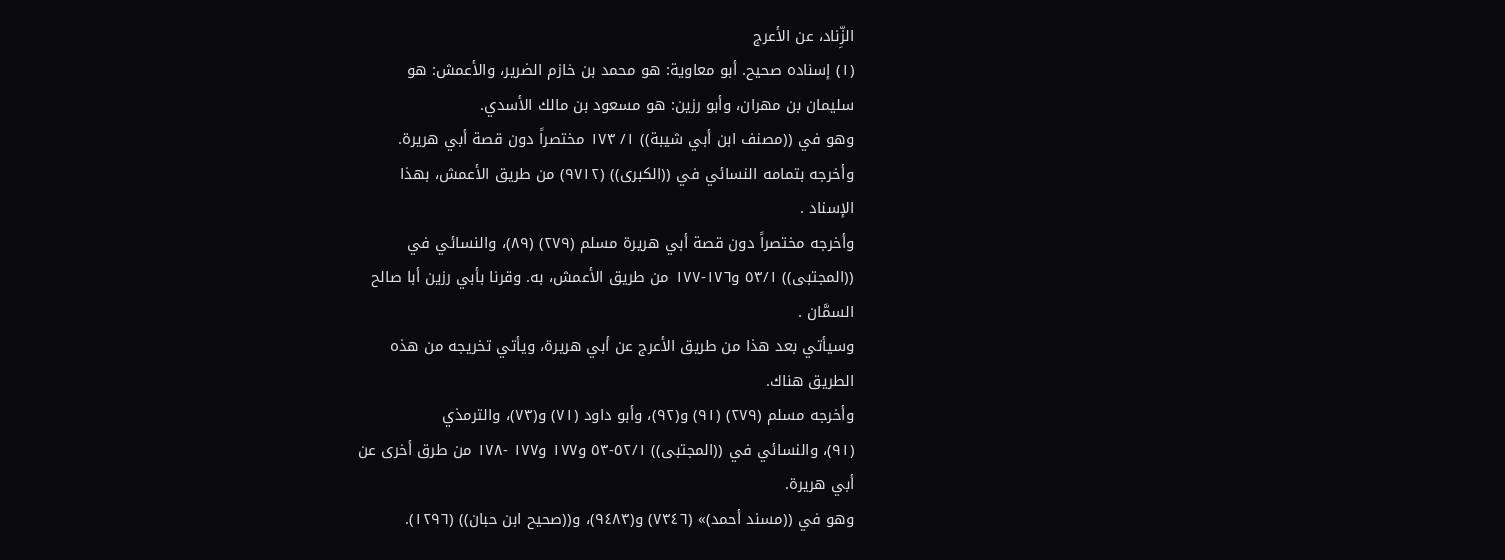الزِّناد، عن الأعرج
(١) إسناده صحيح. أبو معاوية: هو محمد بن خازم الضرير، والأعمش: هو
سليمان بن مهران، وأبو رزين: هو مسعود بن مالك الأسدي.
وهو في ((مصنف ابن أبي شيبة)) ١/ ١٧٣ مختصراً دون قصة أبي هريرة.
وأخرجه بتمامه النسائي في ((الكبرى)) (٩٧١٢) من طريق الأعمش، بهذا
الإسناد .
وأخرجه مختصراً دون قصة أبي هريرة مسلم (٢٧٩) (٨٩)، والنسائي في
((المجتبى)) ٥٣/١ و١٧٦-١٧٧ من طريق الأعمش، به. وقرنا بأبي رزين أبا صالح
السمَّان .
وسيأتي بعد هذا من طريق الأعرج عن أبي هريرة، ويأتي تخريجه من هذه
الطريق هناك.
وأخرجه مسلم (٢٧٩) (٩١) و(٩٢)، وأبو داود (٧١) و(٧٣)، والترمذي
(٩١)، والنسائي في ((المجتبى)) ٥٢/١-٥٣ و١٧٧ و١٧٧ -١٧٨ من طرق أخرى عن
أبي هريرة.
وهو في ((مسند أحمد)» (٧٣٤٦) و(٩٤٨٣)، و((صحيح ابن حبان)) (١٢٩٦).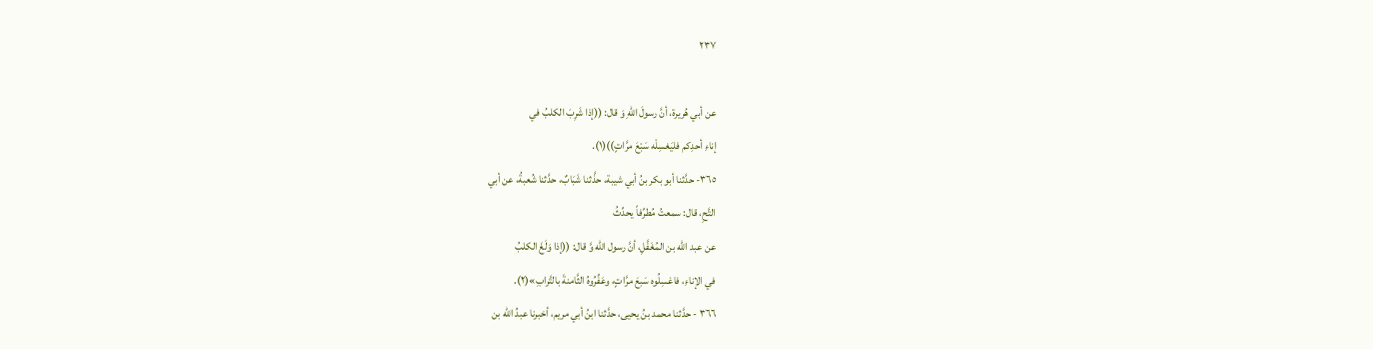٢٣٧

عن أبي هُريرة، أنَّ رسولَ اللهِ وَ قال: ((إذا شَرِبَ الكلبُ في
إناءِ أحدِكم فليَغسِلْه سَبْعَ مرَّاتٍ))(١).
٣٦٥- حدَّثنا أبو بكر بنُ أبي شيبة، حذَّثنا شَبَابٌ، حدَّثنا شُعبةُ، عن أبي
التَّحِ، قال: سمعتُ مُطرِّفاً يحدِّثُ
عن عبد الله بن المُغَفَّلِ، أنَّ رسول الله وَّ قال: ((إذا وَلَغَ الكلبُ
في الإناءِ، فاغسِلُوه سَبعَ مرَّاتٍ، وعَفِّرُوهُ الثَّامنةَ بالتَّرابِ»(٢).
٣٦٦ - حدَّثنا محمد بنُ يحيى، حدَّثنا ابنُ أبي مريم، أخبرنا عبدُ الله بن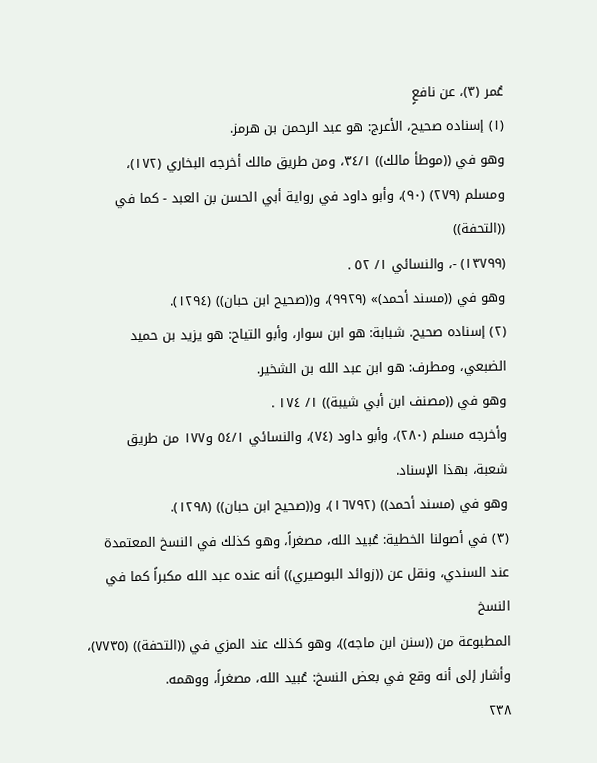عُمر (٣)، عن نافعٍ
(١) إسناده صحيح، الأعرج: هو عبد الرحمن بن هرمز.
وهو في ((موطأ مالك)) ٣٤/١، ومن طريق مالك أخرجه البخاري (١٧٢)،
ومسلم (٢٧٩) (٩٠)، وأبو داود في رواية أبي الحسن بن العبد - كما في ((التحفة))
(١٣٧٩٩) -، والنسائي ١/ ٥٢ .
وهو في ((مسند أحمد)» (٩٩٢٩)، و((صحيح ابن حبان)) (١٢٩٤).
(٢) إسناده صحيح. شبابة: هو ابن سوار، وأبو التياح: هو يزيد بن حميد
الضبعي، ومطرف: هو ابن عبد الله بن الشخير.
وهو في ((مصنف ابن أبي شيبة)) ١/ ١٧٤ .
وأخرجه مسلم (٢٨٠)، وأبو داود (٧٤)، والنسائي ٥٤/١ و١٧٧ من طريق
شعبة، بهذا الإسناد.
وهو في (مسند أحمد)) (١٦٧٩٢)، و((صحيح ابن حبان)) (١٢٩٨).
(٣) في أصولنا الخطية: عُبيد الله، مصغراً، وهو كذلك في النسخ المعتمدة
عند السندي، ونقل عن ((زوائد البوصيري)) أنه عنده عبد الله مكبراً كما في النسخ
المطبوعة من ((سنن ابن ماجه))، وهو كذلك عند المزي في ((التحفة)) (٧٧٣٥)،
وأشار إلى أنه وقع في بعض النسخ: عُبيد الله، مصغراً، ووهمه.
٢٣٨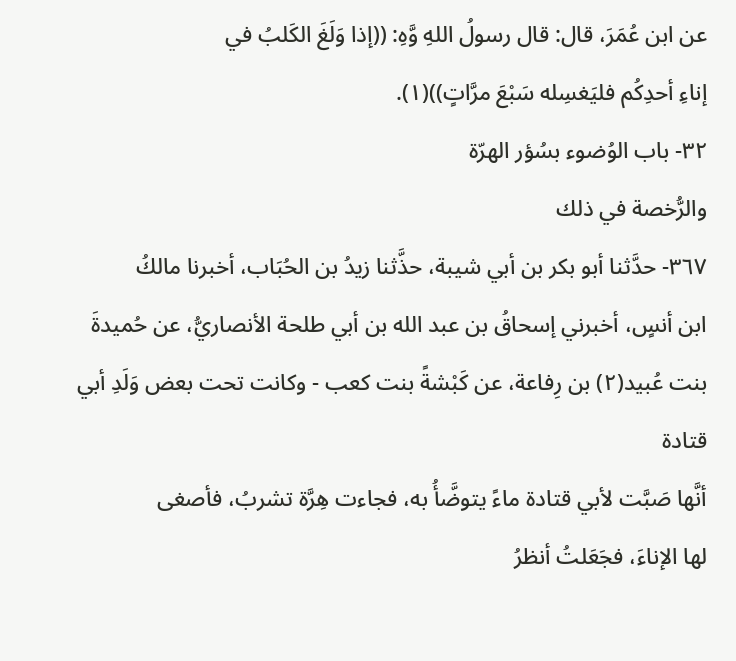عن ابن عُمَرَ، قال: قال رسولُ اللهِ وَّهِ: ((إذا وَلَغَ الكَلبُ في
إناءِ أحدِكُم فليَغسِله سَبْعَ مرَّاتٍ))(١).
٣٢- باب الوُضوء بسُؤر الهرّة
والرُّخصة في ذلك
٣٦٧- حدَّثنا أبو بكر بن أبي شيبة، حذَّثنا زيدُ بن الحُبَاب، أخبرنا مالكُ
ابن أنسٍ، أخبرني إسحاقُ بن عبد الله بن أبي طلحة الأنصاريُّ، عن حُميدةَ
بنت عُبيد(٢) بن رِفاعة، عن كَبْشةً بنت كعب - وكانت تحت بعض وَلَدِ أبي
قتادة
أنَّها صَبَّت لأبي قتادة ماءً يتوضَّأُ به، فجاءت هِرَّة تشربُ، فأصغى
لها الإناءَ، فجَعَلتُ أنظرُ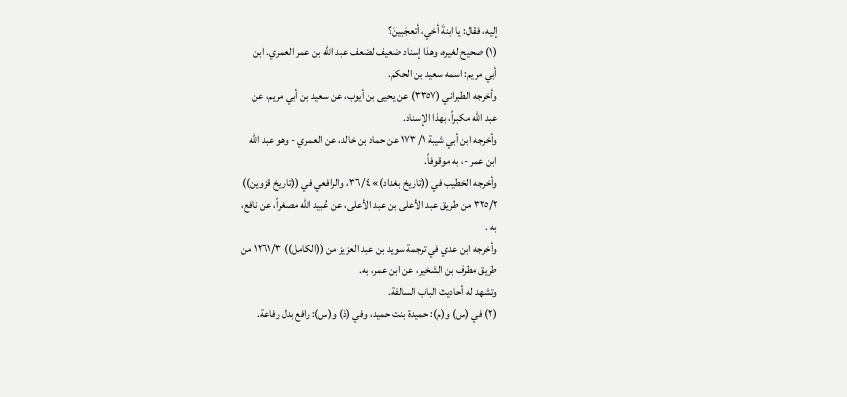إليه، فقال: يا ابنةَ أخي، أتعجَبينَ؟
(١) صحيح لغيره، وهذا إسناد ضعيف لضعف عبد الله بن عمر العمري. ابن
أبي مريم: اسمه سعيد بن الحكم.
وأخرجه الطبراني (٣٣٥٧) عن يحيى بن أيوب، عن سعيد بن أبي مريم، عن
عبد الله مكبراً، بهذا الإسناد.
وأخرجه ابن أبي شيبة ١/ ١٧٣ عن حماد بن خالد، عن العمري - وهو عبد الله
ابن عمر -، به موقوفاً.
وأخرجه الخطيب في ((تاريخ بغداد)» ٣٦/٤، والرافعي في ((تاريخ قزوين))
٣٢٥/٢ من طريق عبد الأعلى بن عبد الأعلى، عن عُبيد الله مصغراً، عن نافع،
به .
وأخرجه ابن عدي في ترجمة سويد بن عبد العزيز من ((الكامل)) ١٢٦١/٣ من
طريق مطرف بن الشخير، عن ابن عمر، به.
وتشهد له أحاديث الباب السالفة.
(٢) في (س) و(م): حميدة بنت حميد، وفي (ذ) و(س): رافع بدل رفاعة.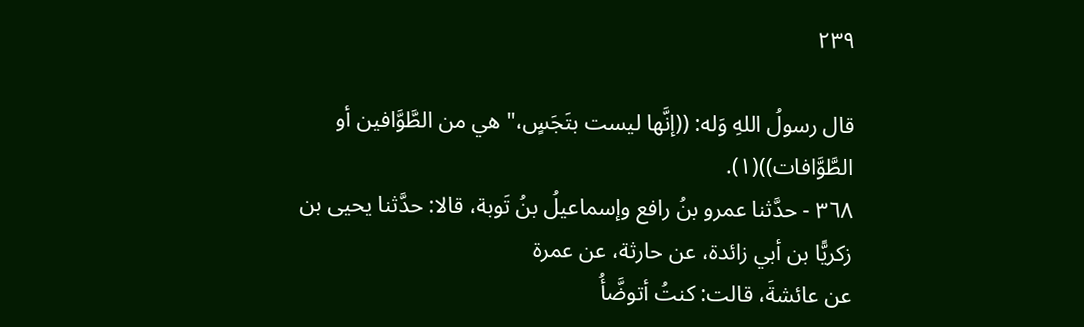٢٣٩

قال رسولُ اللهِ وَله: ((إنَّها ليست بتَجَسٍ،" هي من الطَّوَّافين أو
الطَّوَّافات))(١).
٣٦٨ - حدَّثنا عمرو بنُ رافع وإسماعيلُ بنُ تَوبة، قالا: حدَّثنا يحيى بن
زكريًّا بن أبي زائدة، عن حارثة، عن عمرة
عن عائشةَ، قالت: كنتُ أتوضَّأُ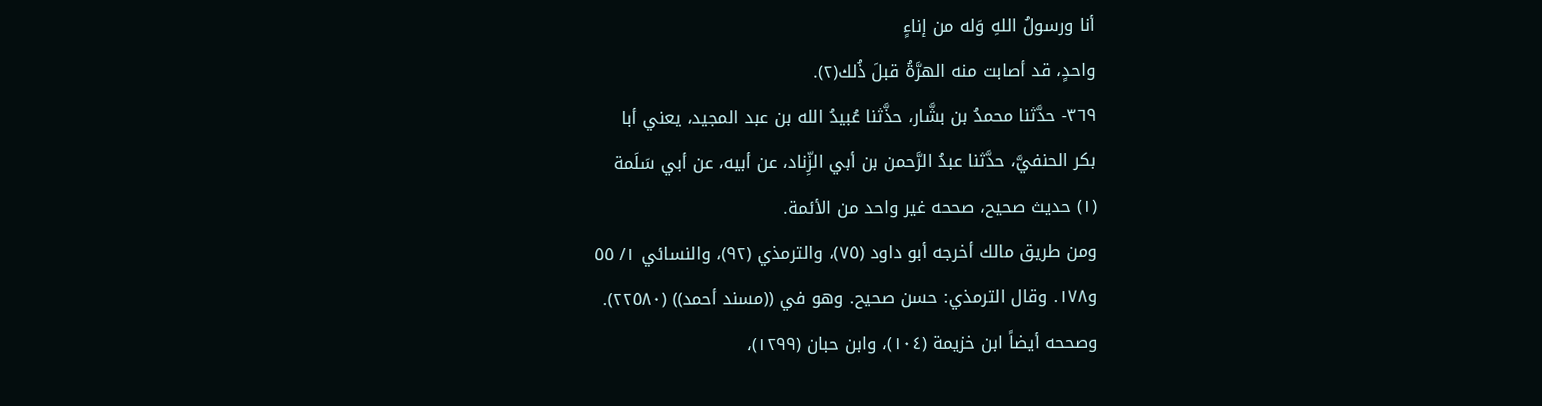أنا ورسولُ اللهِ وَله من إناءٍ
واحدٍ، قد أصابت منه الهرَّةُ قبلَ ذُلك(٢).
٣٦٩- حدَّثنا محمدُ بن بشَّار، حذَّثنا عُبيدُ الله بن عبد المجيد، يعني أبا
بكر الحنفيَّ، حدَّثنا عبدُ الرَّحمن بن أبي الزِّناد، عن أبيه، عن أبي سَلَمة
(١) حديث صحيح، صححه غير واحد من الأئمة.
ومن طريق مالك أخرجه أبو داود (٧٥)، والترمذي (٩٢)، والنسائي ١/ ٥٥
و١٧٨. وقال الترمذي: حسن صحيح. وهو في ((مسند أحمد)) (٢٢٥٨٠).
وصححه أيضاً ابن خزيمة (١٠٤)، وابن حبان (١٢٩٩)،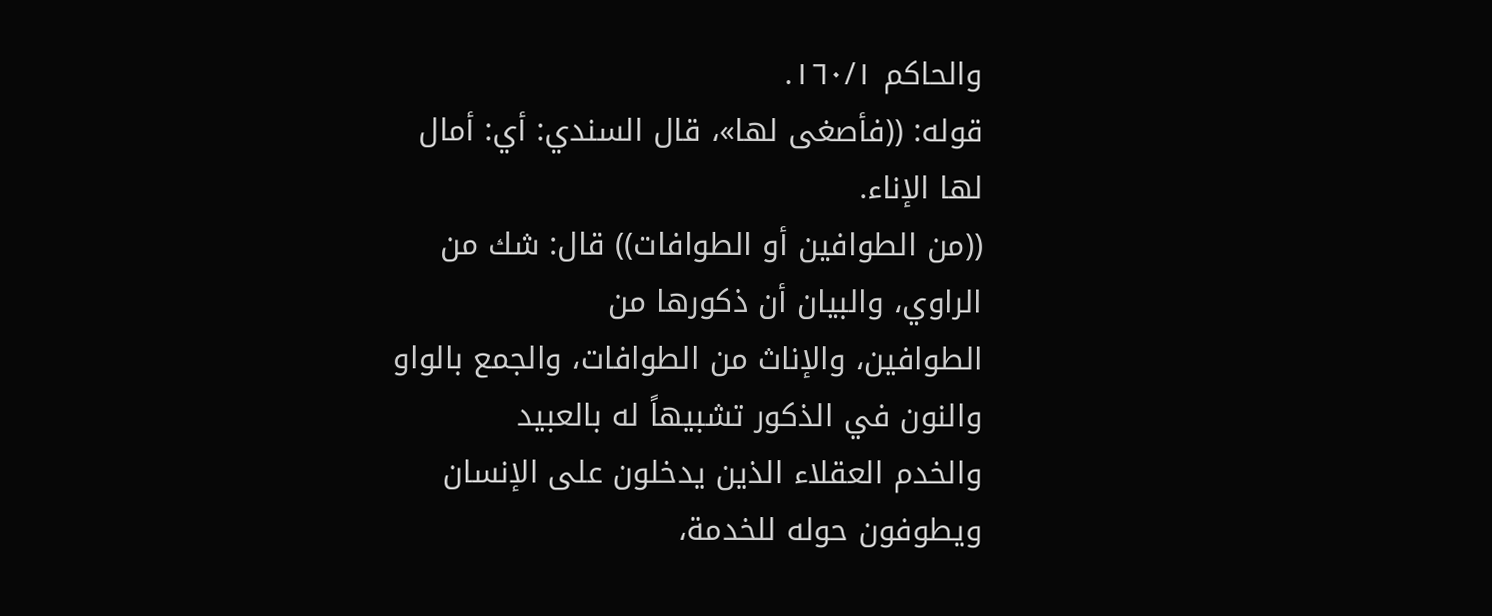والحاكم ١٦٠/١.
قوله: ((فأصغى لها»، قال السندي: أي: أمال لها الإناء.
((من الطوافين أو الطوافات)) قال: شك من الراوي، والبيان أن ذكورها من
الطوافين، والإناث من الطوافات، والجمع بالواو والنون في الذكور تشبيهاً له بالعبيد
والخدم العقلاء الذين يدخلون على الإنسان ويطوفون حوله للخدمة،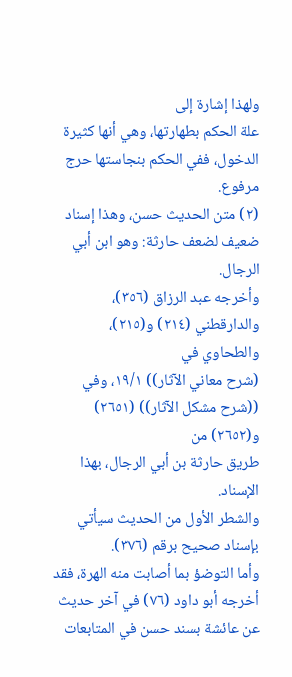ولهذا إشارة إلى
علة الحكم بطهارتها، وهي أنها كثيرة الدخول، ففي الحكم بنجاستها حرج مرفوع.
(٢) متن الحديث حسن، وهذا إسناد ضعيف لضعف حارثة: وهو ابن أبي الرجال.
وأخرجه عبد الرزاق (٣٥٦)، والدارقطني (٢١٤) و(٢١٥)، والطحاوي في
(شرح معاني الآثار)) ١٩/١، وفي ((شرح مشكل الآثار)) (٢٦٥١) و(٢٦٥٢) من
طريق حارثة بن أبي الرجال، بهذا الإسناد.
والشطر الأول من الحديث سيأتي بإسناد صحيح برقم (٣٧٦).
وأما التوضؤ بما أصابت منه الهرة، فقد أخرجه أبو داود (٧٦) في آخر حديث
عن عائشة بسند حسن في المتابعات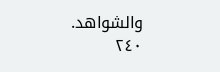والشواهد.
٢٤٠